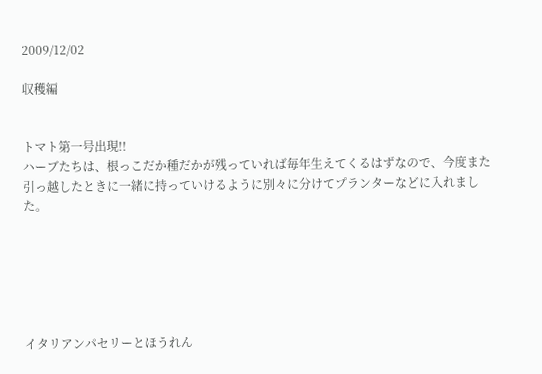2009/12/02

収穫編


トマト第一号出現!!
ハーブたちは、根っこだか種だかが残っていれば毎年生えてくるはずなので、今度また引っ越したときに一緒に持っていけるように別々に分けてプランターなどに入れました。






イタリアンパセリーとほうれん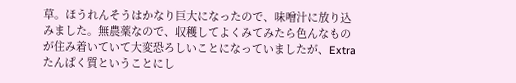草。ほうれんそうはかなり巨大になったので、味噌汁に放り込みました。無農薬なので、収穫してよくみてみたら色んなものが住み着いていて大変恐ろしいことになっていましたが、Extraたんぱく質ということにし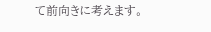て前向きに考えます。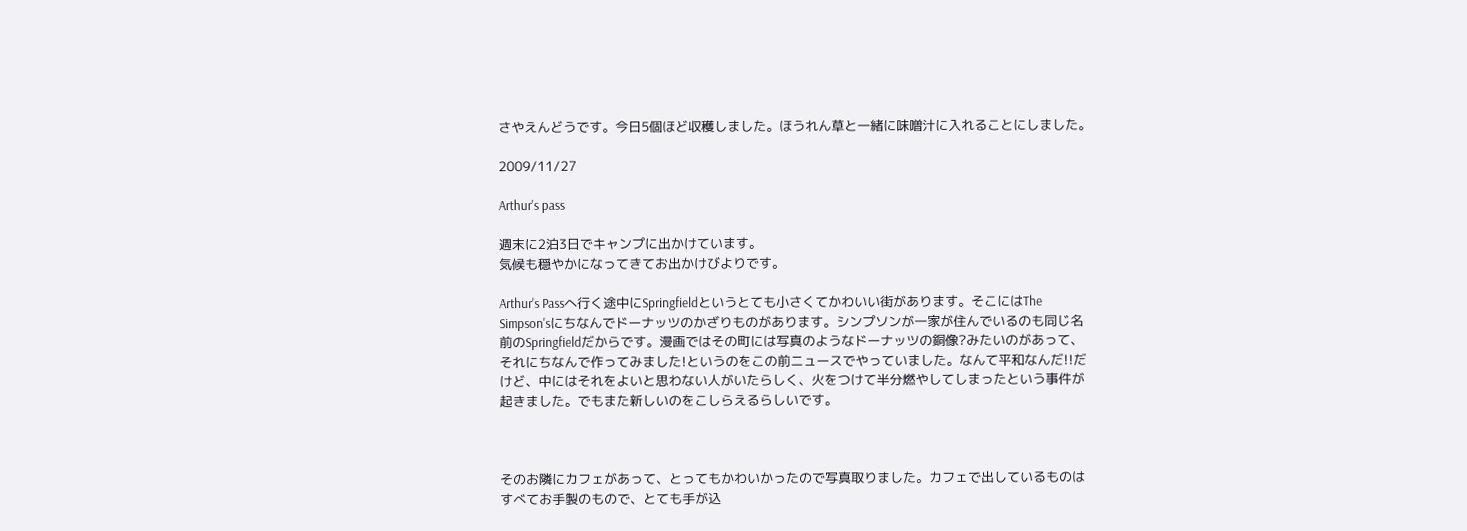さやえんどうです。今日5個ほど収穫しました。ほうれん草と一緒に味噌汁に入れることにしました。

2009/11/27

Arthur's pass

週末に2泊3日でキャンプに出かけています。
気候も穏やかになってきてお出かけびよりです。

Arthur's Passへ行く途中にSpringfieldというとても小さくてかわいい街があります。そこにはThe Simpson'sにちなんでドーナッツのかざりものがあります。シンプソンが一家が住んでいるのも同じ名前のSpringfieldだからです。漫画ではその町には写真のようなドーナッツの銅像?みたいのがあって、それにちなんで作ってみました!というのをこの前ニュースでやっていました。なんて平和なんだ!!だけど、中にはそれをよいと思わない人がいたらしく、火をつけて半分燃やしてしまったという事件が起きました。でもまた新しいのをこしらえるらしいです。



そのお隣にカフェがあって、とってもかわいかったので写真取りました。カフェで出しているものはすべてお手製のもので、とても手が込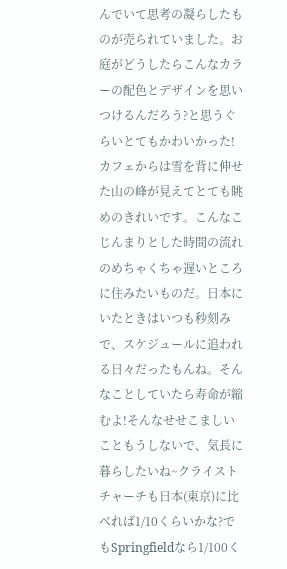んでいて思考の凝らしたものが売られていました。お庭がどうしたらこんなカラーの配色とデザインを思いつけるんだろう?と思うぐらいとてもかわいかった!カフェからは雪を背に伸せた山の峰が見えてとても眺めのきれいです。こんなこじんまりとした時間の流れのめちゃくちゃ遅いところに住みたいものだ。日本にいたときはいつも秒刻みで、スケジュールに追われる日々だったもんね。そんなことしていたら寿命が縮むよ!そんなせせこましいこともうしないで、気長に暮らしたいね~クライストチャーチも日本(東京)に比べれば1/10くらいかな?でもSpringfieldなら1/100く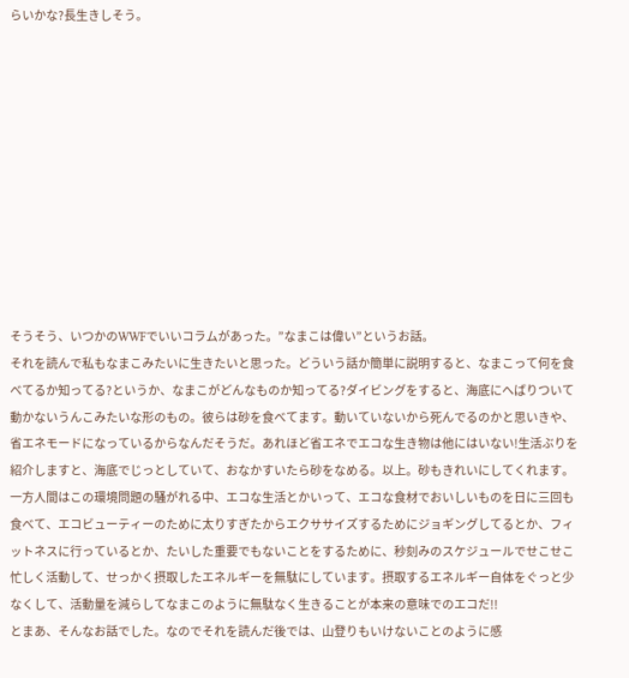らいかな?長生きしそう。











そうそう、いつかのWWFでいいコラムがあった。”なまこは偉い”というお話。
それを読んで私もなまこみたいに生きたいと思った。どういう話か簡単に説明すると、なまこって何を食べてるか知ってる?というか、なまこがどんなものか知ってる?ダイビングをすると、海底にへばりついて動かないうんこみたいな形のもの。彼らは砂を食べてます。動いていないから死んでるのかと思いきや、省エネモードになっているからなんだそうだ。あれほど省エネでエコな生き物は他にはいない!生活ぶりを紹介しますと、海底でじっとしていて、おなかすいたら砂をなめる。以上。砂もきれいにしてくれます。
一方人間はこの環境問題の騒がれる中、エコな生活とかいって、エコな食材でおいしいものを日に三回も食べて、エコビューティーのために太りすぎたからエクササイズするためにジョギングしてるとか、フィットネスに行っているとか、たいした重要でもないことをするために、秒刻みのスケジュールでせこせこ忙しく活動して、せっかく摂取したエネルギーを無駄にしています。摂取するエネルギー自体をぐっと少なくして、活動量を減らしてなまこのように無駄なく生きることが本来の意味でのエコだ!!
とまあ、そんなお話でした。なのでそれを読んだ後では、山登りもいけないことのように感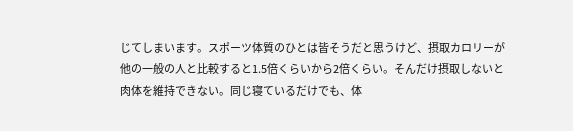じてしまいます。スポーツ体質のひとは皆そうだと思うけど、摂取カロリーが他の一般の人と比較すると1.5倍くらいから2倍くらい。そんだけ摂取しないと肉体を維持できない。同じ寝ているだけでも、体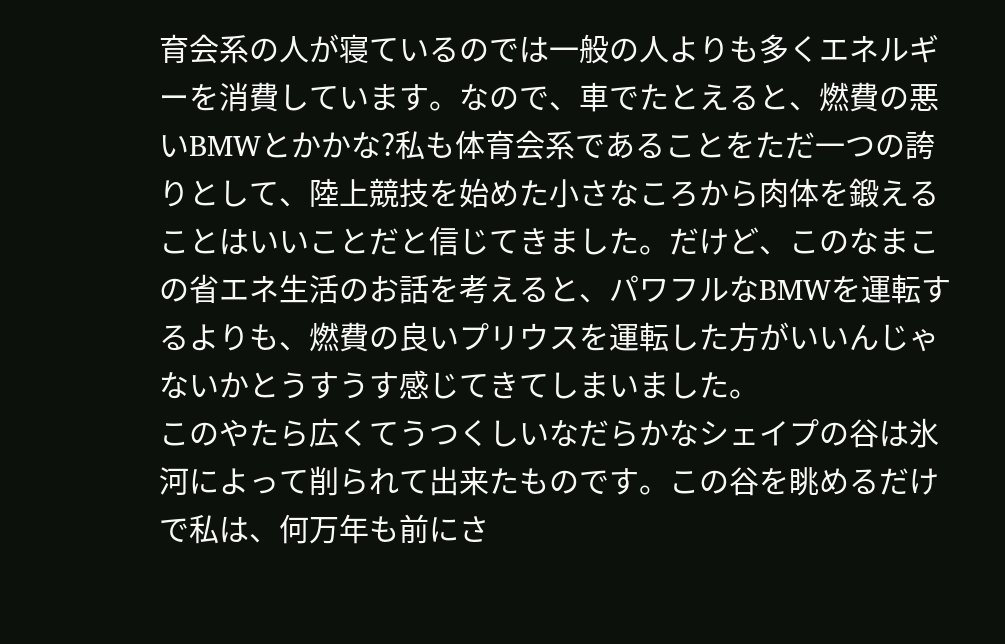育会系の人が寝ているのでは一般の人よりも多くエネルギーを消費しています。なので、車でたとえると、燃費の悪いBMWとかかな?私も体育会系であることをただ一つの誇りとして、陸上競技を始めた小さなころから肉体を鍛えることはいいことだと信じてきました。だけど、このなまこの省エネ生活のお話を考えると、パワフルなBMWを運転するよりも、燃費の良いプリウスを運転した方がいいんじゃないかとうすうす感じてきてしまいました。
このやたら広くてうつくしいなだらかなシェイプの谷は氷河によって削られて出来たものです。この谷を眺めるだけで私は、何万年も前にさ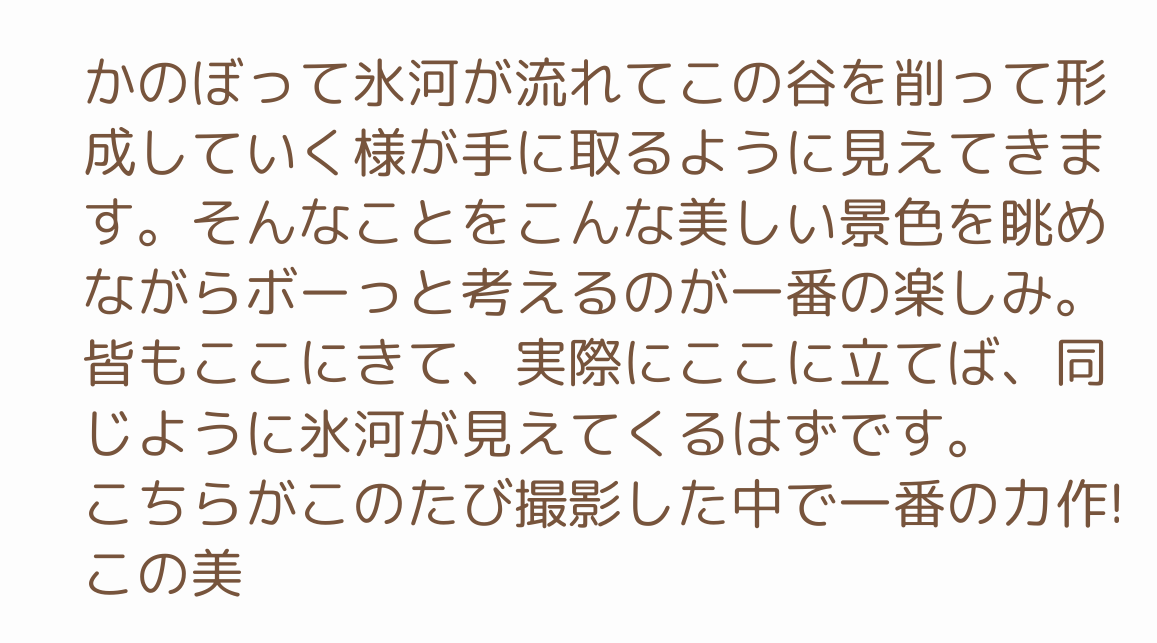かのぼって氷河が流れてこの谷を削って形成していく様が手に取るように見えてきます。そんなことをこんな美しい景色を眺めながらボーっと考えるのが一番の楽しみ。
皆もここにきて、実際にここに立てば、同じように氷河が見えてくるはずです。
こちらがこのたび撮影した中で一番の力作!
この美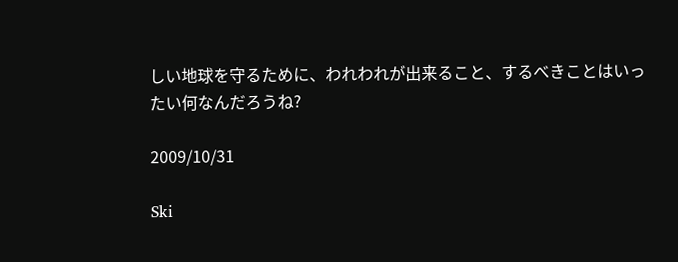しい地球を守るために、われわれが出来ること、するべきことはいったい何なんだろうね?

2009/10/31

Ski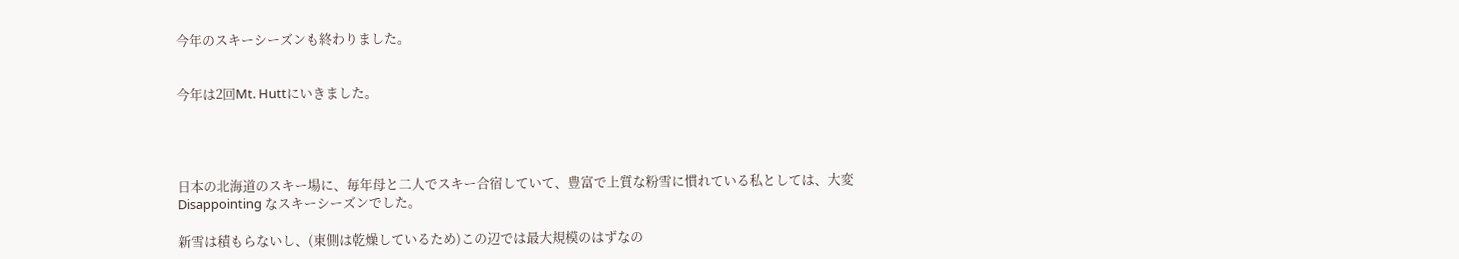今年のスキーシーズンも終わりました。


今年は2回Mt. Huttにいきました。




日本の北海道のスキー場に、毎年母と二人でスキー合宿していて、豊富で上質な粉雪に慣れている私としては、大変 Disappointing なスキーシーズンでした。

新雪は積もらないし、(東側は乾燥しているため)この辺では最大規模のはずなの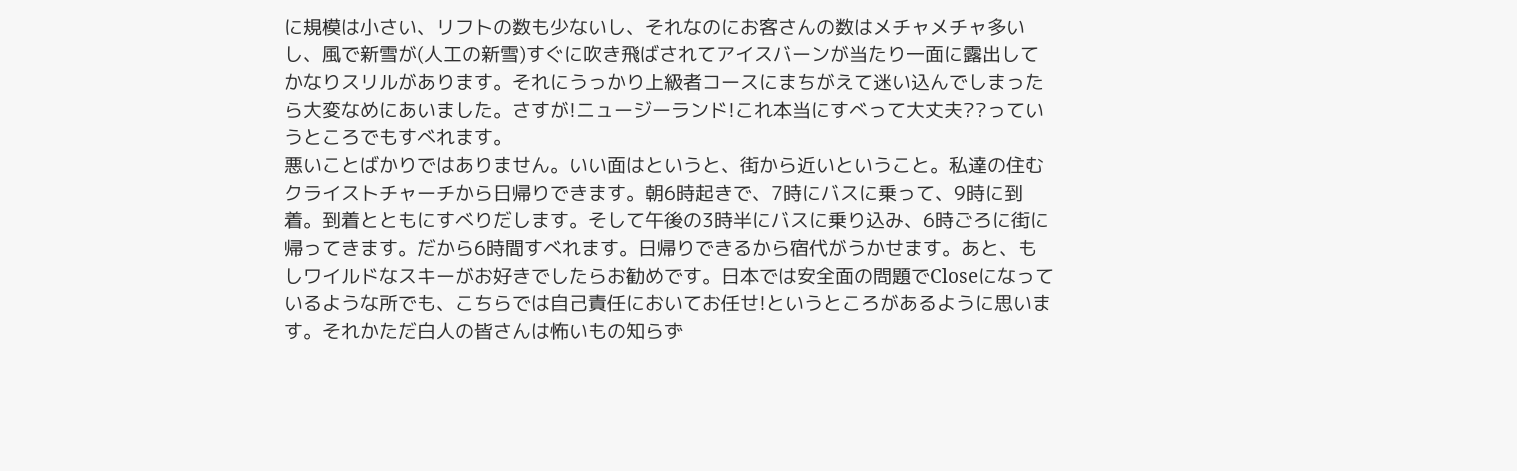に規模は小さい、リフトの数も少ないし、それなのにお客さんの数はメチャメチャ多いし、風で新雪が(人工の新雪)すぐに吹き飛ばされてアイスバーンが当たり一面に露出してかなりスリルがあります。それにうっかり上級者コースにまちがえて迷い込んでしまったら大変なめにあいました。さすが!ニュージーランド!これ本当にすべって大丈夫??っていうところでもすべれます。
悪いことばかりではありません。いい面はというと、街から近いということ。私達の住むクライストチャーチから日帰りできます。朝6時起きで、7時にバスに乗って、9時に到着。到着とともにすべりだします。そして午後の3時半にバスに乗り込み、6時ごろに街に帰ってきます。だから6時間すべれます。日帰りできるから宿代がうかせます。あと、もしワイルドなスキーがお好きでしたらお勧めです。日本では安全面の問題でCloseになっているような所でも、こちらでは自己責任においてお任せ!というところがあるように思います。それかただ白人の皆さんは怖いもの知らず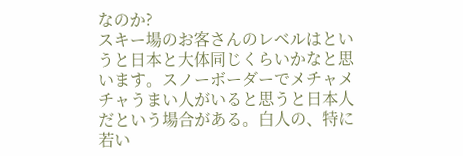なのか?
スキー場のお客さんのレベルはというと日本と大体同じくらいかなと思います。スノーボーダーでメチャメチャうまい人がいると思うと日本人だという場合がある。白人の、特に若い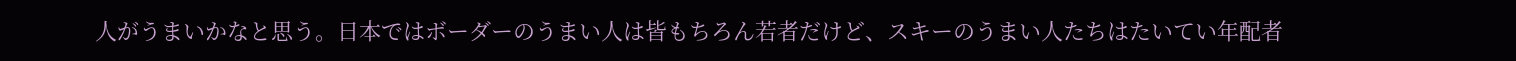人がうまいかなと思う。日本ではボーダーのうまい人は皆もちろん若者だけど、スキーのうまい人たちはたいてい年配者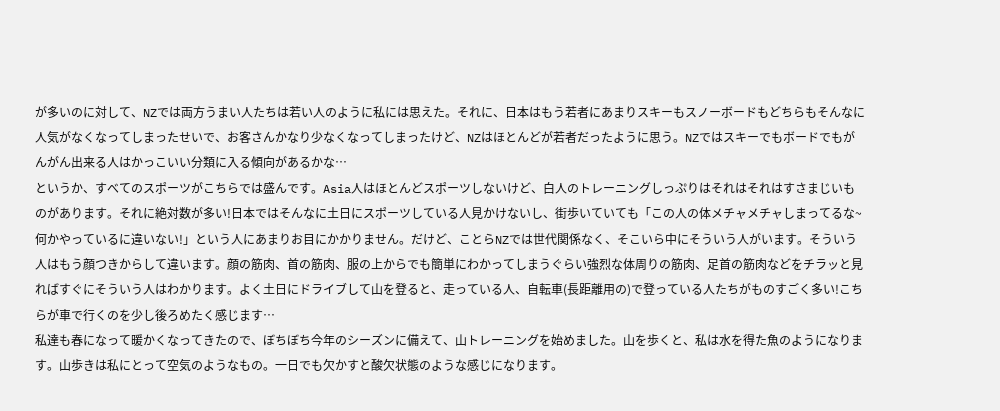が多いのに対して、NZでは両方うまい人たちは若い人のように私には思えた。それに、日本はもう若者にあまりスキーもスノーボードもどちらもそんなに人気がなくなってしまったせいで、お客さんかなり少なくなってしまったけど、NZはほとんどが若者だったように思う。NZではスキーでもボードでもがんがん出来る人はかっこいい分類に入る傾向があるかな…
というか、すべてのスポーツがこちらでは盛んです。Asia人はほとんどスポーツしないけど、白人のトレーニングしっぷりはそれはそれはすさまじいものがあります。それに絶対数が多い!日本ではそんなに土日にスポーツしている人見かけないし、街歩いていても「この人の体メチャメチャしまってるな~何かやっているに違いない!」という人にあまりお目にかかりません。だけど、ことらNZでは世代関係なく、そこいら中にそういう人がいます。そういう人はもう顔つきからして違います。顔の筋肉、首の筋肉、服の上からでも簡単にわかってしまうぐらい強烈な体周りの筋肉、足首の筋肉などをチラッと見ればすぐにそういう人はわかります。よく土日にドライブして山を登ると、走っている人、自転車(長距離用の)で登っている人たちがものすごく多い!こちらが車で行くのを少し後ろめたく感じます…
私達も春になって暖かくなってきたので、ぼちぼち今年のシーズンに備えて、山トレーニングを始めました。山を歩くと、私は水を得た魚のようになります。山歩きは私にとって空気のようなもの。一日でも欠かすと酸欠状態のような感じになります。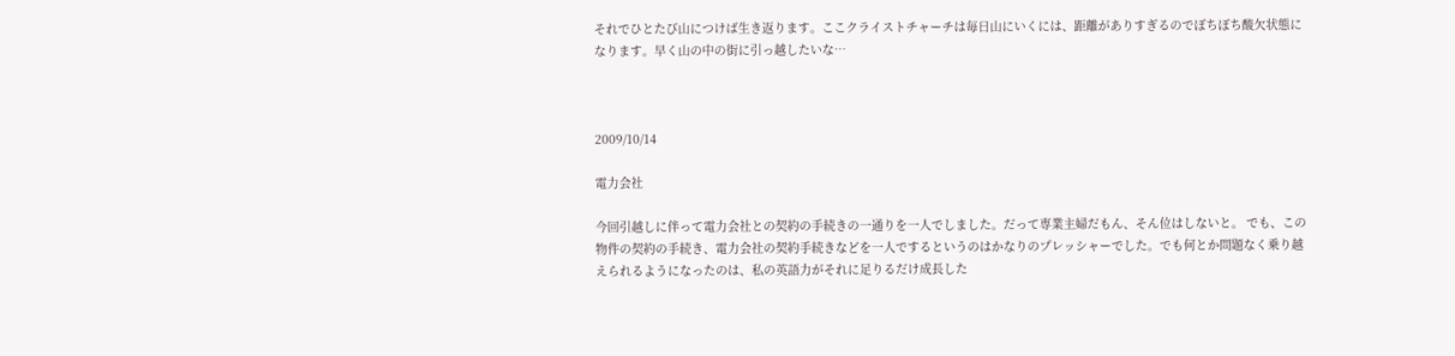それでひとたび山につけば生き返ります。ここクライストチャーチは毎日山にいくには、距離がありすぎるのでぼちぼち酸欠状態になります。早く山の中の街に引っ越したいな…



2009/10/14

電力会社

今回引越しに伴って電力会社との契約の手続きの一通りを一人でしました。だって専業主婦だもん、そん位はしないと。 でも、この物件の契約の手続き、電力会社の契約手続きなどを一人でするというのはかなりのプレッシャーでした。でも何とか問題なく乗り越えられるようになったのは、私の英語力がそれに足りるだけ成長した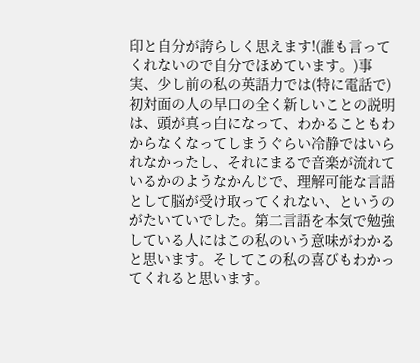印と自分が誇らしく思えます!(誰も言ってくれないので自分でほめています。)事実、少し前の私の英語力では(特に電話で)初対面の人の早口の全く新しいことの説明は、頭が真っ白になって、わかることもわからなくなってしまうぐらい冷静ではいられなかったし、それにまるで音楽が流れているかのようなかんじで、理解可能な言語として脳が受け取ってくれない、というのがたいていでした。第二言語を本気で勉強している人にはこの私のいう意味がわかると思います。そしてこの私の喜びもわかってくれると思います。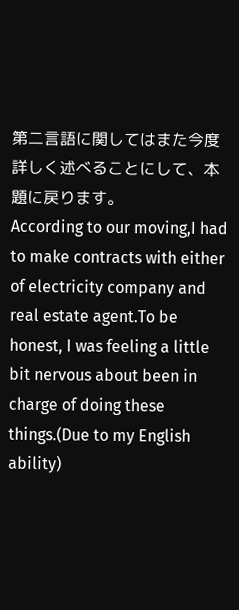第二言語に関してはまた今度詳しく述べることにして、本題に戻ります。
According to our moving,I had to make contracts with either of electricity company and real estate agent.To be honest, I was feeling a little bit nervous about been in charge of doing these things.(Due to my English ability)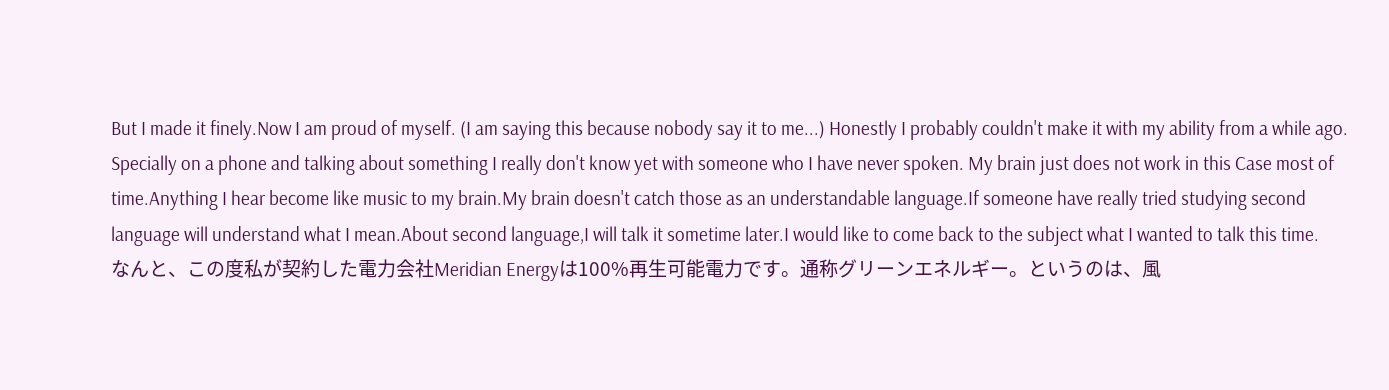But I made it finely.Now I am proud of myself. (I am saying this because nobody say it to me...) Honestly I probably couldn't make it with my ability from a while ago. Specially on a phone and talking about something I really don't know yet with someone who I have never spoken. My brain just does not work in this Case most of time.Anything I hear become like music to my brain.My brain doesn't catch those as an understandable language.If someone have really tried studying second language will understand what I mean.About second language,I will talk it sometime later.I would like to come back to the subject what I wanted to talk this time.
なんと、この度私が契約した電力会社Meridian Energyは100%再生可能電力です。通称グリーンエネルギー。というのは、風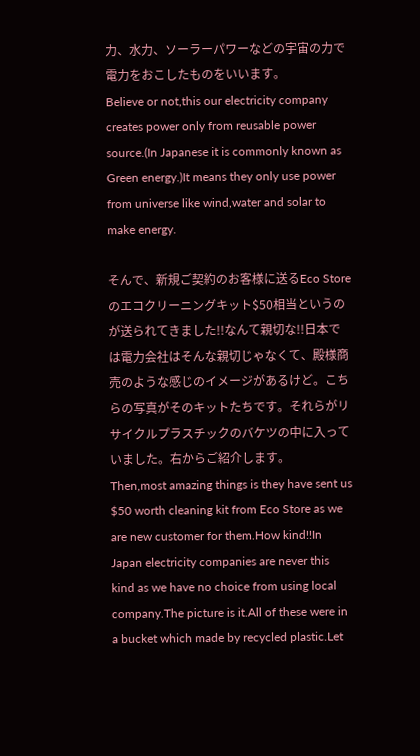力、水力、ソーラーパワーなどの宇宙の力で電力をおこしたものをいいます。
Believe or not,this our electricity company creates power only from reusable power source.(In Japanese it is commonly known as Green energy.)It means they only use power from universe like wind,water and solar to make energy.

そんで、新規ご契約のお客様に送るEco Storeのエコクリーニングキット$50相当というのが送られてきました!!なんて親切な!!日本では電力会社はそんな親切じゃなくて、殿様商売のような感じのイメージがあるけど。こちらの写真がそのキットたちです。それらがリサイクルプラスチックのバケツの中に入っていました。右からご紹介します。
Then,most amazing things is they have sent us $50 worth cleaning kit from Eco Store as we are new customer for them.How kind!!In Japan electricity companies are never this kind as we have no choice from using local company.The picture is it.All of these were in a bucket which made by recycled plastic.Let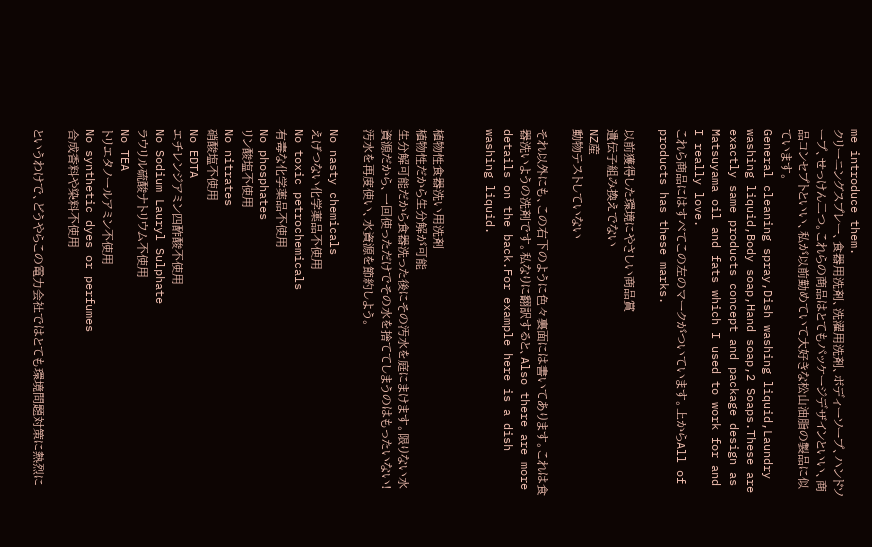me introduce them.
クリーニングスプレー、食器用洗剤、洗濯用洗剤、ボディーソープ、ハンドソープ、せっけん二つ。これらの商品はとてもパッケージデザインといい、商品コンセプトといい、私が以前勤めていて大好きな松山油脂の製品に似ています。
General cleaning spray,Dish washing liquid,Laundry washing liquid,Body soap,Hand soap,2 Soaps.These are exactly same products concept and package design as Matsuyama oil and fats which I used to work for and I really love.
これら商品にはすべてこの左のマークがついています。上からAll of products has these marks.

以前獲得した環境にやさしい商品賞
遺伝子組み換えでない
NZ産
動物テストしていない

それ以外にも、この右下のように色々裏面には書いてあります。これは食器洗いようの洗剤です。私なりに翻訳すると、Also there are more details on the back.For example here is a dish washing liquid.


植物性食器洗い用洗剤
植物性だから生分解が可能
生分解可能だから食器洗った後にその汚水を庭にまけます。限りない水資源だから、一回使っただけでその水を捨ててしまうのはもったいない!汚水を再度使い、水資源を節約しよう。

No nasty chemicals
えげつない化学薬品不使用
No toxic petrochemicals
有毒な化学薬品不使用
No phosphates
リン酸塩不使用
No nitrates
硝酸塩不使用
No EDTA
エチレンジアミン四酢酸不使用
No Sodium Lauryl Sulphate
ラウリル硫酸ナトリウム不使用
No TEA
トリエタノールアミン不使用
No synthetic dyes or perfumes
合成香料や染料不使用

というわけで、どうやらこの電力会社ではとても環境問題対策に熱烈に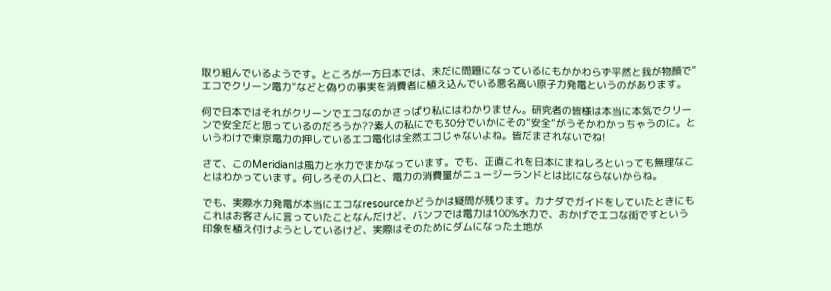取り組んでいるようです。ところが一方日本では、未だに問題になっているにもかかわらず平然と我が物顔で”エコでクリーン電力”などと偽りの事実を消費者に植え込んでいる悪名高い原子力発電というのがあります。

何で日本ではそれがクリーンでエコなのかさっぱり私にはわかりません。研究者の皆様は本当に本気でクリーンで安全だと思っているのだろうか??素人の私にでも30分でいかにその”安全”がうそかわかっちゃうのに。というわけで東京電力の押しているエコ電化は全然エコじゃないよね。皆だまされないでね!

さて、このMeridianは風力と水力でまかなっています。でも、正直これを日本にまねしろといっても無理なことはわかっています。何しろその人口と、電力の消費量がニュージーランドとは比にならないからね。

でも、実際水力発電が本当にエコなresourceかどうかは疑問が残ります。カナダでガイドをしていたときにもこれはお客さんに言っていたことなんだけど、バンフでは電力は100%水力で、おかげでエコな街ですという印象を植え付けようとしているけど、実際はそのためにダムになった土地が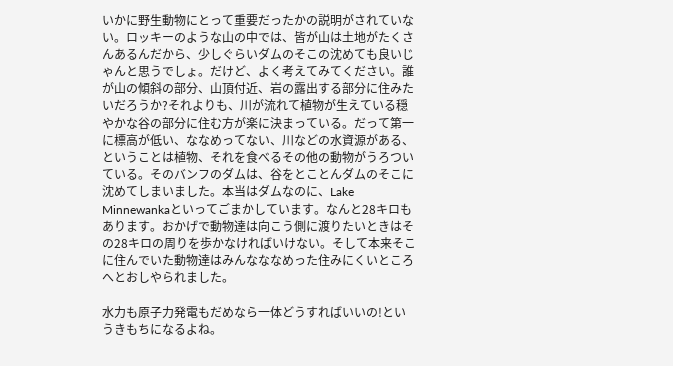いかに野生動物にとって重要だったかの説明がされていない。ロッキーのような山の中では、皆が山は土地がたくさんあるんだから、少しぐらいダムのそこの沈めても良いじゃんと思うでしょ。だけど、よく考えてみてください。誰が山の傾斜の部分、山頂付近、岩の露出する部分に住みたいだろうか?それよりも、川が流れて植物が生えている穏やかな谷の部分に住む方が楽に決まっている。だって第一に標高が低い、ななめってない、川などの水資源がある、ということは植物、それを食べるその他の動物がうろついている。そのバンフのダムは、谷をとことんダムのそこに沈めてしまいました。本当はダムなのに、Lake Minnewankaといってごまかしています。なんと28キロもあります。おかげで動物達は向こう側に渡りたいときはその28キロの周りを歩かなければいけない。そして本来そこに住んでいた動物達はみんなななめった住みにくいところへとおしやられました。

水力も原子力発電もだめなら一体どうすればいいの!というきもちになるよね。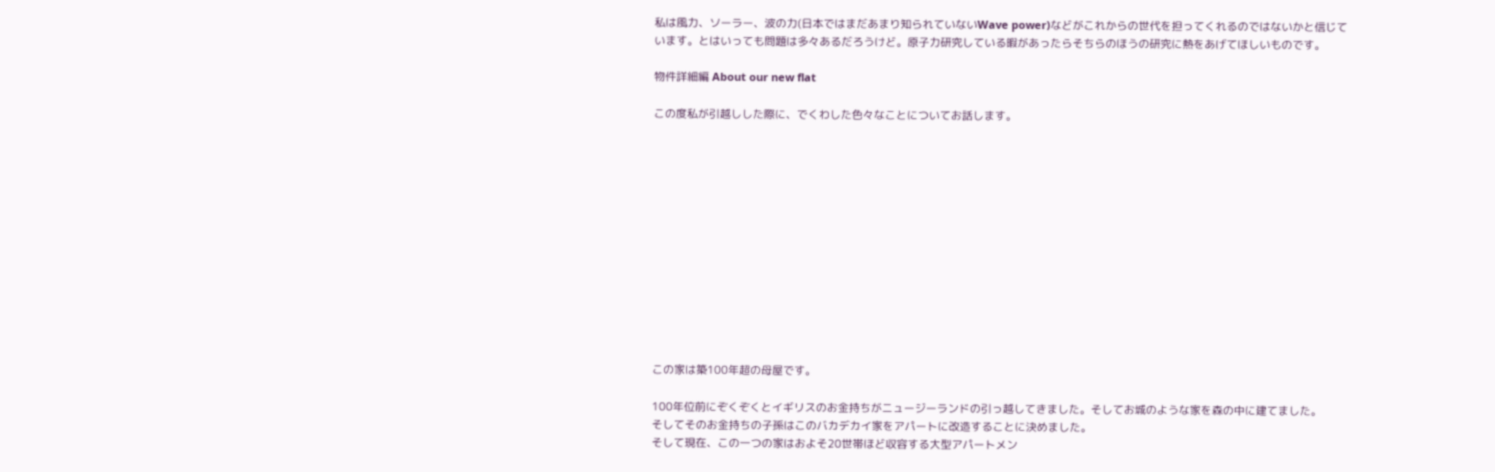私は風力、ソーラー、波の力(日本ではまだあまり知られていないWave power)などがこれからの世代を担ってくれるのではないかと信じています。とはいっても問題は多々あるだろうけど。原子力研究している暇があったらそちらのほうの研究に熱をあげてほしいものです。

物件詳細編 About our new flat

この度私が引越しした際に、でくわした色々なことについてお話します。













この家は築100年超の母屋です。

100年位前にぞくぞくとイギリスのお金持ちがニュージーランドの引っ越してきました。そしてお城のような家を森の中に建てました。
そしてそのお金持ちの子孫はこのバカデカイ家をアパートに改造することに決めました。
そして現在、この一つの家はおよそ20世帯ほど収容する大型アパートメン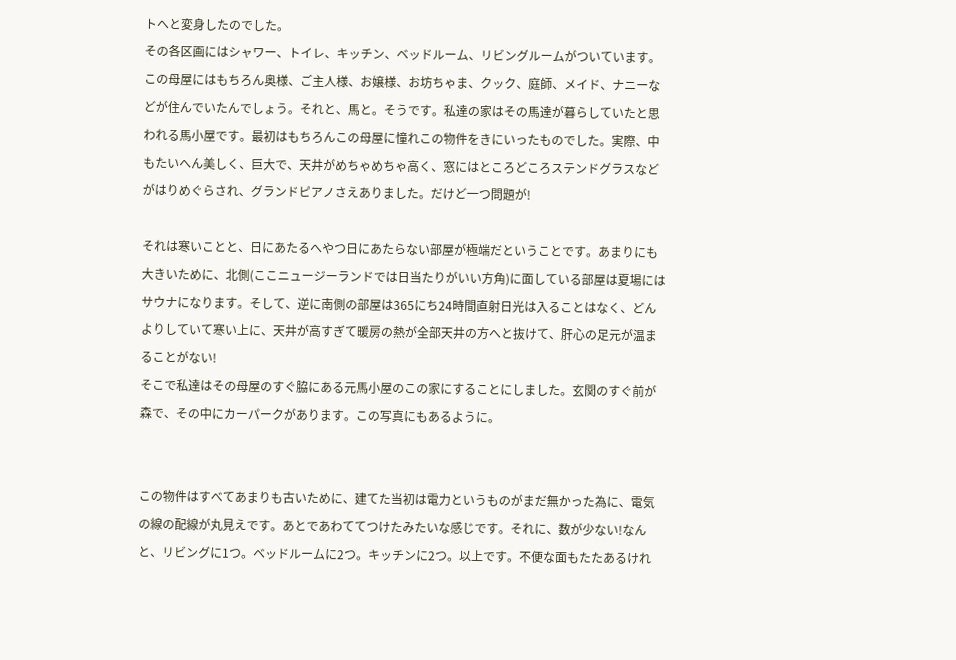トへと変身したのでした。
その各区画にはシャワー、トイレ、キッチン、ベッドルーム、リビングルームがついています。
この母屋にはもちろん奥様、ご主人様、お嬢様、お坊ちゃま、クック、庭師、メイド、ナニーなどが住んでいたんでしょう。それと、馬と。そうです。私達の家はその馬達が暮らしていたと思われる馬小屋です。最初はもちろんこの母屋に憧れこの物件をきにいったものでした。実際、中もたいへん美しく、巨大で、天井がめちゃめちゃ高く、窓にはところどころステンドグラスなどがはりめぐらされ、グランドピアノさえありました。だけど一つ問題が!

それは寒いことと、日にあたるへやつ日にあたらない部屋が極端だということです。あまりにも大きいために、北側(ここニュージーランドでは日当たりがいい方角)に面している部屋は夏場にはサウナになります。そして、逆に南側の部屋は365にち24時間直射日光は入ることはなく、どんよりしていて寒い上に、天井が高すぎて暖房の熱が全部天井の方へと抜けて、肝心の足元が温まることがない!
そこで私達はその母屋のすぐ脇にある元馬小屋のこの家にすることにしました。玄関のすぐ前が森で、その中にカーパークがあります。この写真にもあるように。


この物件はすべてあまりも古いために、建てた当初は電力というものがまだ無かった為に、電気の線の配線が丸見えです。あとであわててつけたみたいな感じです。それに、数が少ない!なんと、リビングに1つ。ベッドルームに2つ。キッチンに2つ。以上です。不便な面もたたあるけれ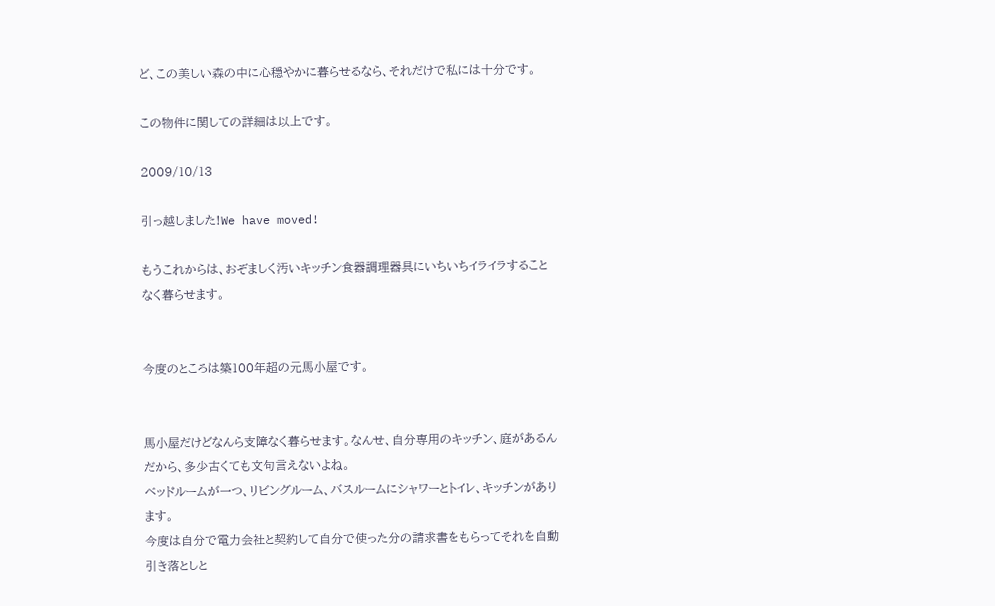ど、この美しい森の中に心穏やかに暮らせるなら、それだけで私には十分です。

この物件に関しての詳細は以上です。

2009/10/13

引っ越しました!We have moved!

もうこれからは、おぞましく汚いキッチン食器調理器具にいちいちイライラすることなく暮らせます。


今度のところは築100年超の元馬小屋です。


馬小屋だけどなんら支障なく暮らせます。なんせ、自分専用のキッチン、庭があるんだから、多少古くても文句言えないよね。
ベッドルームが一つ、リビングルーム、バスルームにシャワーとトイレ、キッチンがあります。
今度は自分で電力会社と契約して自分で使った分の請求書をもらってそれを自動引き落としと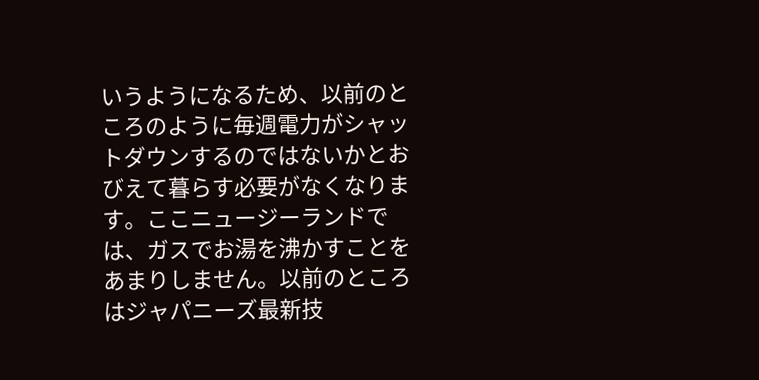いうようになるため、以前のところのように毎週電力がシャットダウンするのではないかとおびえて暮らす必要がなくなります。ここニュージーランドでは、ガスでお湯を沸かすことをあまりしません。以前のところはジャパニーズ最新技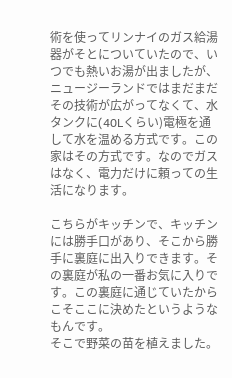術を使ってリンナイのガス給湯器がそとについていたので、いつでも熱いお湯が出ましたが、ニュージーランドではまだまだその技術が広がってなくて、水タンクに(40Lくらい)電極を通して水を温める方式です。この家はその方式です。なのでガスはなく、電力だけに頼っての生活になります。

こちらがキッチンで、キッチンには勝手口があり、そこから勝手に裏庭に出入りできます。その裏庭が私の一番お気に入りです。この裏庭に通じていたからこそここに決めたというようなもんです。
そこで野菜の苗を植えました。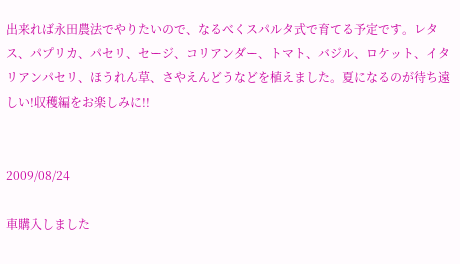出来れば永田農法でやりたいので、なるべくスパルタ式で育てる予定です。レタス、パプリカ、パセリ、セージ、コリアンダー、トマト、バジル、ロケット、イタリアンパセリ、ほうれん草、さやえんどうなどを植えました。夏になるのが待ち遠しい!収穫編をお楽しみに!!


2009/08/24

車購入しました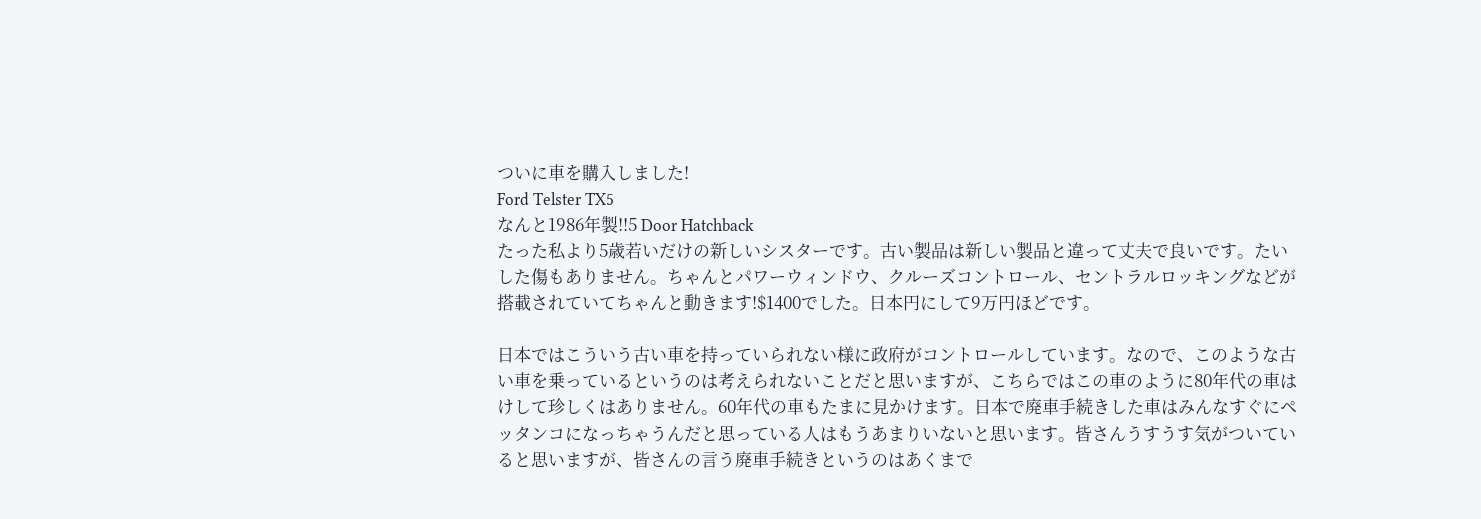ついに車を購入しました!
Ford Telster TX5
なんと1986年製!!5 Door Hatchback
たった私より5歳若いだけの新しいシスターです。古い製品は新しい製品と違って丈夫で良いです。たいした傷もありません。ちゃんとパワーウィンドウ、クルーズコントロール、セントラルロッキングなどが搭載されていてちゃんと動きます!$1400でした。日本円にして9万円ほどです。

日本ではこういう古い車を持っていられない様に政府がコントロールしています。なので、このような古い車を乗っているというのは考えられないことだと思いますが、こちらではこの車のように80年代の車はけして珍しくはありません。60年代の車もたまに見かけます。日本で廃車手続きした車はみんなすぐにペッタンコになっちゃうんだと思っている人はもうあまりいないと思います。皆さんうすうす気がついていると思いますが、皆さんの言う廃車手続きというのはあくまで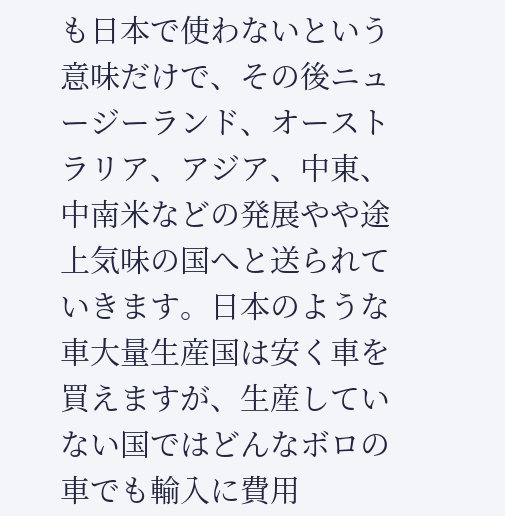も日本で使わないという意味だけで、その後ニュージーランド、オーストラリア、アジア、中東、中南米などの発展やや途上気味の国へと送られていきます。日本のような車大量生産国は安く車を買えますが、生産していない国ではどんなボロの車でも輸入に費用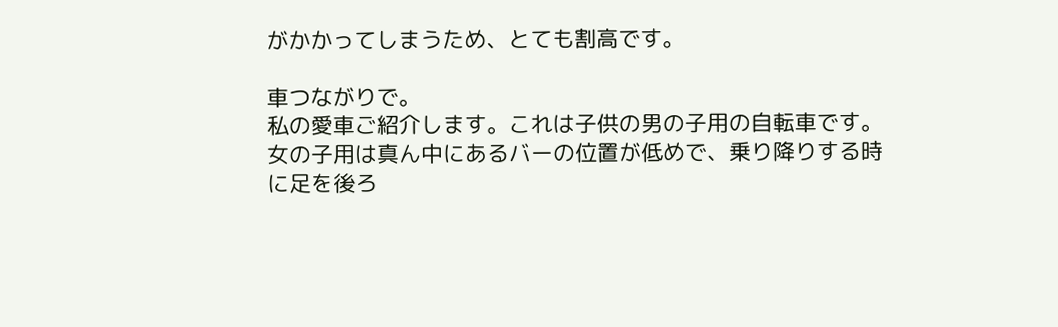がかかってしまうため、とても割高です。

車つながりで。
私の愛車ご紹介します。これは子供の男の子用の自転車です。女の子用は真ん中にあるバーの位置が低めで、乗り降りする時に足を後ろ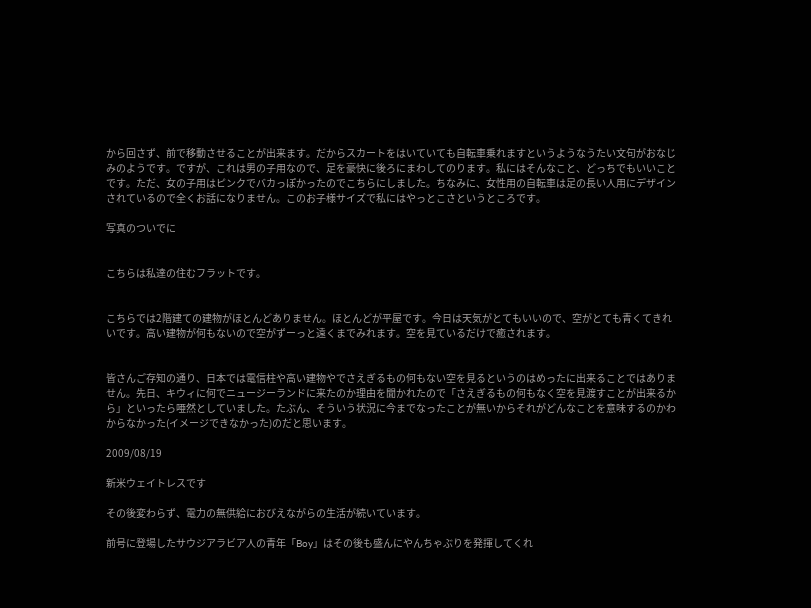から回さず、前で移動させることが出来ます。だからスカートをはいていても自転車乗れますというようなうたい文句がおなじみのようです。ですが、これは男の子用なので、足を豪快に後ろにまわしてのります。私にはそんなこと、どっちでもいいことです。ただ、女の子用はピンクでバカっぽかったのでこちらにしました。ちなみに、女性用の自転車は足の長い人用にデザインされているので全くお話になりません。このお子様サイズで私にはやっとこさというところです。

写真のついでに


こちらは私達の住むフラットです。


こちらでは2階建ての建物がほとんどありません。ほとんどが平屋です。今日は天気がとてもいいので、空がとても青くてきれいです。高い建物が何もないので空がずーっと遠くまでみれます。空を見ているだけで癒されます。


皆さんご存知の通り、日本では電信柱や高い建物やでさえぎるもの何もない空を見るというのはめったに出来ることではありません。先日、キウィに何でニュージーランドに来たのか理由を聞かれたので「さえぎるもの何もなく空を見渡すことが出来るから」といったら唖然としていました。たぶん、そういう状況に今までなったことが無いからそれがどんなことを意味するのかわからなかった(イメージできなかった)のだと思います。

2009/08/19

新米ウェイトレスです

その後変わらず、電力の無供給におびえながらの生活が続いています。

前号に登場したサウジアラビア人の青年「Boy」はその後も盛んにやんちゃぶりを発揮してくれ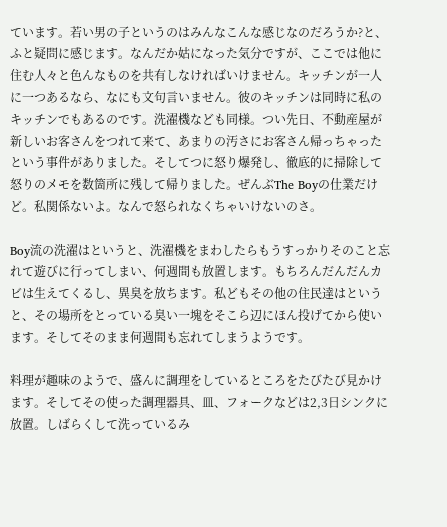ています。若い男の子というのはみんなこんな感じなのだろうか?と、ふと疑問に感じます。なんだか姑になった気分ですが、ここでは他に住む人々と色んなものを共有しなければいけません。キッチンが一人に一つあるなら、なにも文句言いません。彼のキッチンは同時に私のキッチンでもあるのです。洗濯機なども同様。つい先日、不動産屋が新しいお客さんをつれて来て、あまりの汚さにお客さん帰っちゃったという事件がありました。そしてつに怒り爆発し、徹底的に掃除して怒りのメモを数箇所に残して帰りました。ぜんぶThe Boyの仕業だけど。私関係ないよ。なんで怒られなくちゃいけないのさ。

Boy流の洗濯はというと、洗濯機をまわしたらもうすっかりそのこと忘れて遊びに行ってしまい、何週間も放置します。もちろんだんだんカビは生えてくるし、異臭を放ちます。私どもその他の住民達はというと、その場所をとっている臭い一塊をそこら辺にほん投げてから使います。そしてそのまま何週間も忘れてしまうようです。

料理が趣味のようで、盛んに調理をしているところをたびたび見かけます。そしてその使った調理器具、皿、フォークなどは2,3日シンクに放置。しばらくして洗っているみ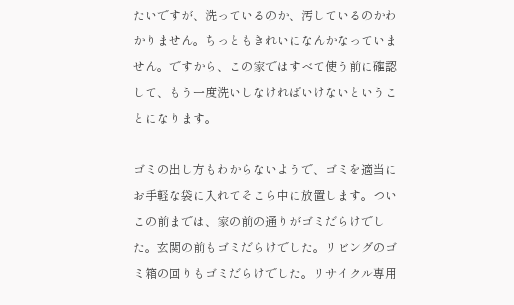たいですが、洗っているのか、汚しているのかわかりません。ちっともきれいになんかなっていません。ですから、この家ではすべて使う前に確認して、もう一度洗いしなければいけないということになります。

ゴミの出し方もわからないようで、ゴミを適当にお手軽な袋に入れてそこら中に放置します。ついこの前までは、家の前の通りがゴミだらけでした。玄関の前もゴミだらけでした。リビングのゴミ箱の回りもゴミだらけでした。リサイクル専用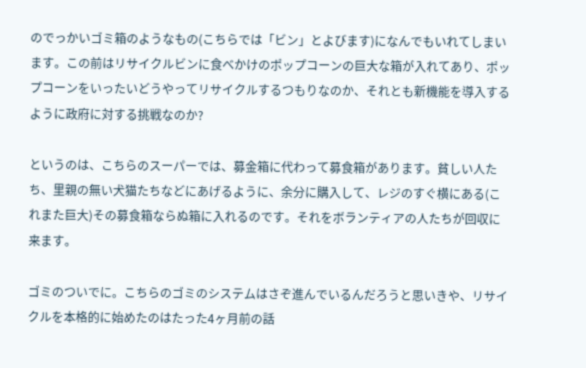のでっかいゴミ箱のようなもの(こちらでは「ビン」とよびます)になんでもいれてしまいます。この前はリサイクルビンに食べかけのポップコーンの巨大な箱が入れてあり、ポップコーンをいったいどうやってリサイクルするつもりなのか、それとも新機能を導入するように政府に対する挑戦なのか?

というのは、こちらのスーパーでは、募金箱に代わって募食箱があります。貧しい人たち、里親の無い犬猫たちなどにあげるように、余分に購入して、レジのすぐ横にある(これまた巨大)その募食箱ならぬ箱に入れるのです。それをボランティアの人たちが回収に来ます。

ゴミのついでに。こちらのゴミのシステムはさぞ進んでいるんだろうと思いきや、リサイクルを本格的に始めたのはたった4ヶ月前の話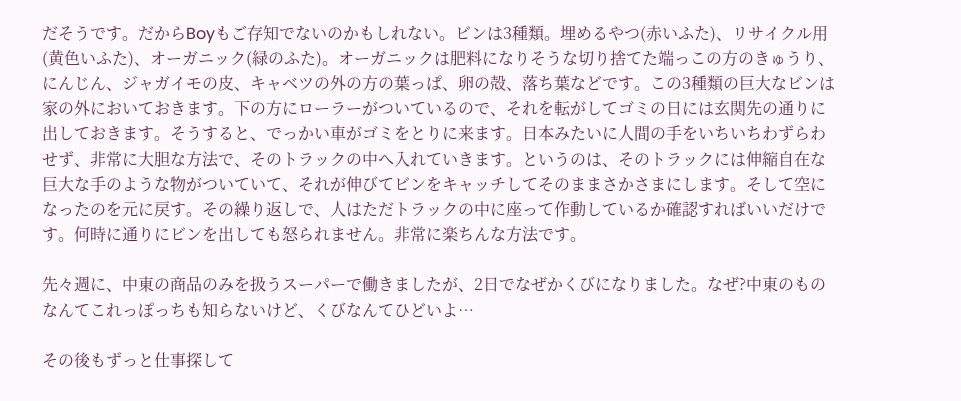だそうです。だからBoyもご存知でないのかもしれない。ビンは3種類。埋めるやつ(赤いふた)、リサイクル用(黄色いふた)、オーガニック(緑のふた)。オーガニックは肥料になりそうな切り捨てた端っこの方のきゅうり、にんじん、ジャガイモの皮、キャベツの外の方の葉っぱ、卵の殻、落ち葉などです。この3種類の巨大なビンは家の外においておきます。下の方にローラーがついているので、それを転がしてゴミの日には玄関先の通りに出しておきます。そうすると、でっかい車がゴミをとりに来ます。日本みたいに人間の手をいちいちわずらわせず、非常に大胆な方法で、そのトラックの中へ入れていきます。というのは、そのトラックには伸縮自在な巨大な手のような物がついていて、それが伸びてビンをキャッチしてそのままさかさまにします。そして空になったのを元に戻す。その繰り返しで、人はただトラックの中に座って作動しているか確認すればいいだけです。何時に通りにビンを出しても怒られません。非常に楽ちんな方法です。

先々週に、中東の商品のみを扱うスーパーで働きましたが、2日でなぜかくびになりました。なぜ?中東のものなんてこれっぽっちも知らないけど、くびなんてひどいよ…

その後もずっと仕事探して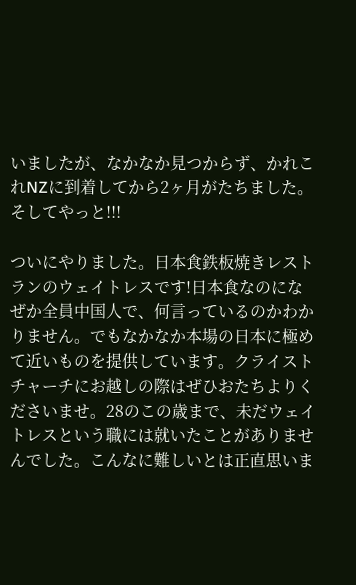いましたが、なかなか見つからず、かれこれNZに到着してから2ヶ月がたちました。そしてやっと!!!

ついにやりました。日本食鉄板焼きレストランのウェイトレスです!日本食なのになぜか全員中国人で、何言っているのかわかりません。でもなかなか本場の日本に極めて近いものを提供しています。クライストチャーチにお越しの際はぜひおたちよりくださいませ。28のこの歳まで、未だウェイトレスという職には就いたことがありませんでした。こんなに難しいとは正直思いま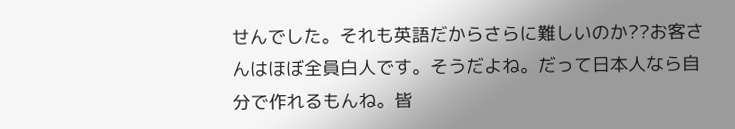せんでした。それも英語だからさらに難しいのか??お客さんはほぼ全員白人です。そうだよね。だって日本人なら自分で作れるもんね。皆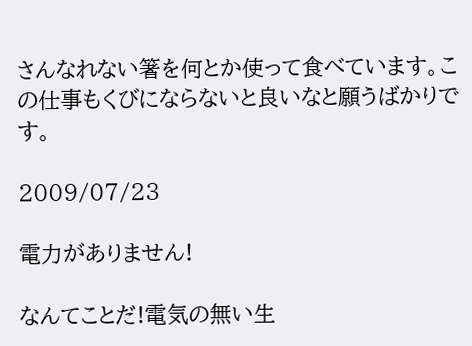さんなれない箸を何とか使って食べています。この仕事もくびにならないと良いなと願うばかりです。

2009/07/23

電力がありません!

なんてことだ!電気の無い生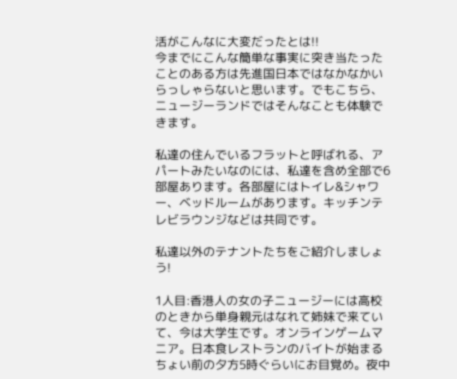活がこんなに大変だったとは!!
今までにこんな簡単な事実に突き当たったことのある方は先進国日本ではなかなかいらっしゃらないと思います。でもこちら、ニュージーランドではそんなことも体験できます。

私達の住んでいるフラットと呼ばれる、アパートみたいなのには、私達を含め全部で6部屋あります。各部屋にはトイレ&シャワー、ベッドルームがあります。キッチンテレビラウンジなどは共同です。

私達以外のテナントたちをご紹介しましょう!

1人目:香港人の女の子ニュージーには高校のときから単身親元はなれて姉妹で来ていて、今は大学生です。オンラインゲームマニア。日本食レストランのバイトが始まるちょい前の夕方5時ぐらいにお目覚め。夜中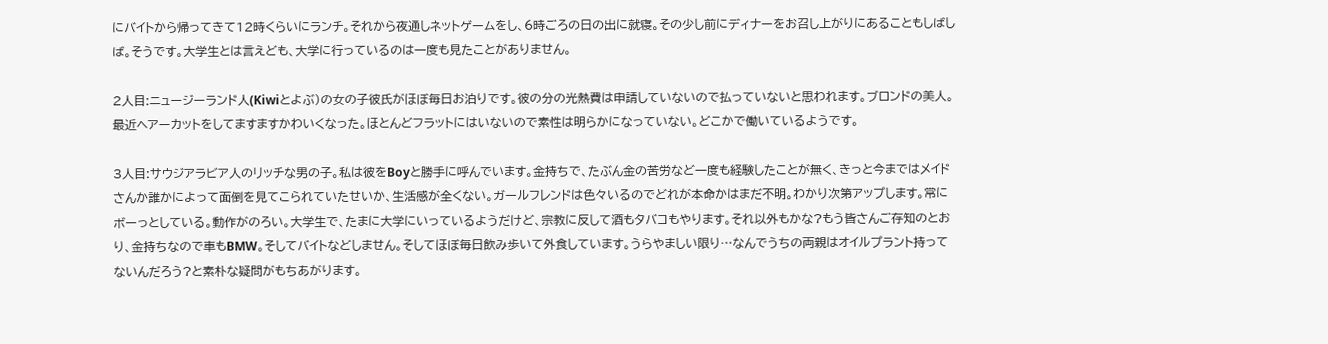にバイトから帰ってきて12時くらいにランチ。それから夜通しネットゲームをし、6時ごろの日の出に就寝。その少し前にディナーをお召し上がりにあることもしばしば。そうです。大学生とは言えども、大学に行っているのは一度も見たことがありません。

2人目:ニュージーランド人(Kiwiとよぶ)の女の子彼氏がほぼ毎日お泊りです。彼の分の光熱費は申請していないので払っていないと思われます。ブロンドの美人。最近ヘアーカットをしてますますかわいくなった。ほとんどフラットにはいないので素性は明らかになっていない。どこかで働いているようです。

3人目:サウジアラビア人のリッチな男の子。私は彼をBoyと勝手に呼んでいます。金持ちで、たぶん金の苦労など一度も経験したことが無く、きっと今まではメイドさんか誰かによって面倒を見てこられていたせいか、生活感が全くない。ガールフレンドは色々いるのでどれが本命かはまだ不明。わかり次第アップします。常にボーっとしている。動作がのろい。大学生で、たまに大学にいっているようだけど、宗教に反して酒もタバコもやります。それ以外もかな?もう皆さんご存知のとおり、金持ちなので車もBMW。そしてバイトなどしません。そしてほぼ毎日飲み歩いて外食しています。うらやましい限り…なんでうちの両親はオイルプラント持ってないんだろう?と素朴な疑問がもちあがります。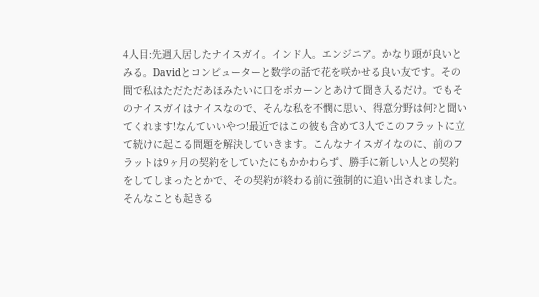4人目:先週入居したナイスガイ。インド人。エンジニア。かなり頭が良いとみる。Davidとコンピューターと数学の話で花を咲かせる良い友です。その間で私はただただあほみたいに口をポカーンとあけて聞き入るだけ。でもそのナイスガイはナイスなので、そんな私を不憫に思い、得意分野は何?と聞いてくれます!なんていいやつ!最近ではこの彼も含めて3人でこのフラットに立て続けに起こる問題を解決していきます。こんなナイスガイなのに、前のフラットは9ヶ月の契約をしていたにもかかわらず、勝手に新しい人との契約をしてしまったとかで、その契約が終わる前に強制的に追い出されました。そんなことも起きる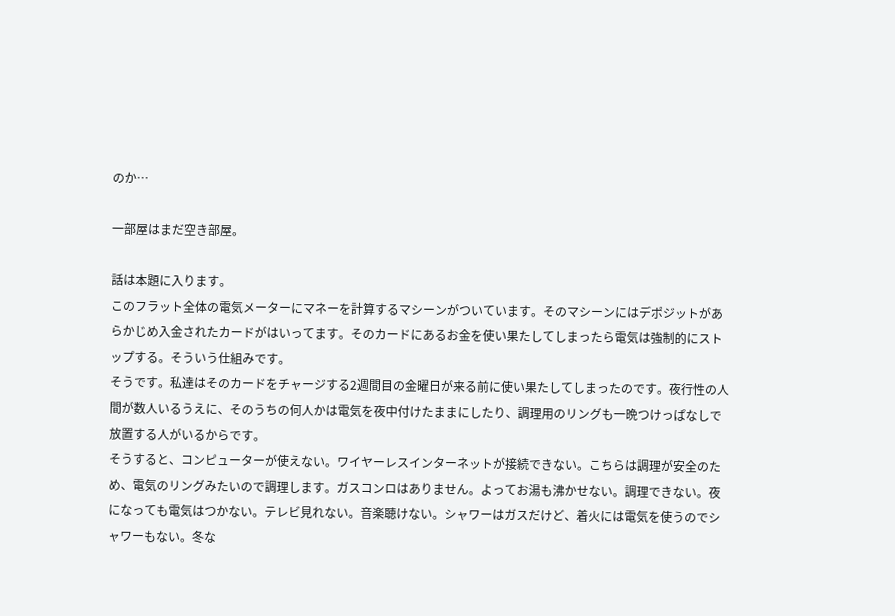のか…

一部屋はまだ空き部屋。

話は本題に入ります。
このフラット全体の電気メーターにマネーを計算するマシーンがついています。そのマシーンにはデポジットがあらかじめ入金されたカードがはいってます。そのカードにあるお金を使い果たしてしまったら電気は強制的にストップする。そういう仕組みです。
そうです。私達はそのカードをチャージする2週間目の金曜日が来る前に使い果たしてしまったのです。夜行性の人間が数人いるうえに、そのうちの何人かは電気を夜中付けたままにしたり、調理用のリングも一晩つけっぱなしで放置する人がいるからです。
そうすると、コンピューターが使えない。ワイヤーレスインターネットが接続できない。こちらは調理が安全のため、電気のリングみたいので調理します。ガスコンロはありません。よってお湯も沸かせない。調理できない。夜になっても電気はつかない。テレビ見れない。音楽聴けない。シャワーはガスだけど、着火には電気を使うのでシャワーもない。冬な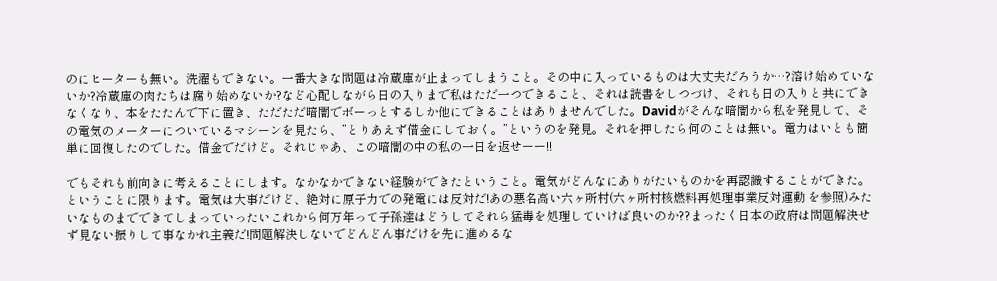のにヒーターも無い。洗濯もできない。一番大きな問題は冷蔵庫が止まってしまうこと。その中に入っているものは大丈夫だろうか…?溶け始めていないか?冷蔵庫の肉たちは腐り始めないか?など心配しながら日の入りまで私はただ一つできること、それは読書をしつづけ、それも日の入りと共にできなくなり、本をたたんで下に置き、ただただ暗闇でボーっとするしか他にできることはありませんでした。Davidがそんな暗闇から私を発見して、その電気のメーターについているマシーンを見たら、”とりあえず借金にしておく。”というのを発見。それを押したら何のことは無い。電力はいとも簡単に回復したのでした。借金でだけど。それじゃあ、この暗闇の中の私の一日を返せーー!!

でもそれも前向きに考えることにします。なかなかできない経験ができたということ。電気がどんなにありがたいものかを再認識することができた。ということに限ります。電気は大事だけど、絶対に原子力での発電には反対だ!あの悪名高い六ヶ所村(六ヶ所村核燃料再処理事業反対運動 を参照)みたいなものまでできてしまっていったいこれから何万年って子孫達はどうしてそれら猛毒を処理していけば良いのか??まったく日本の政府は問題解決せず見ない振りして事なかれ主義だ!問題解決しないでどんどん事だけを先に進めるな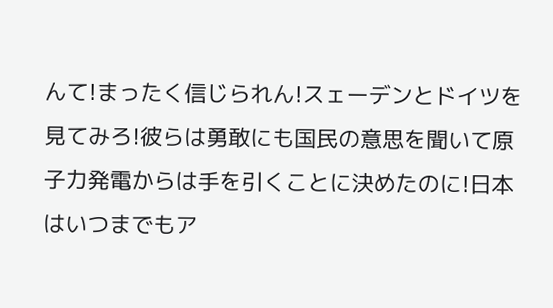んて!まったく信じられん!スェーデンとドイツを見てみろ!彼らは勇敢にも国民の意思を聞いて原子力発電からは手を引くことに決めたのに!日本はいつまでもア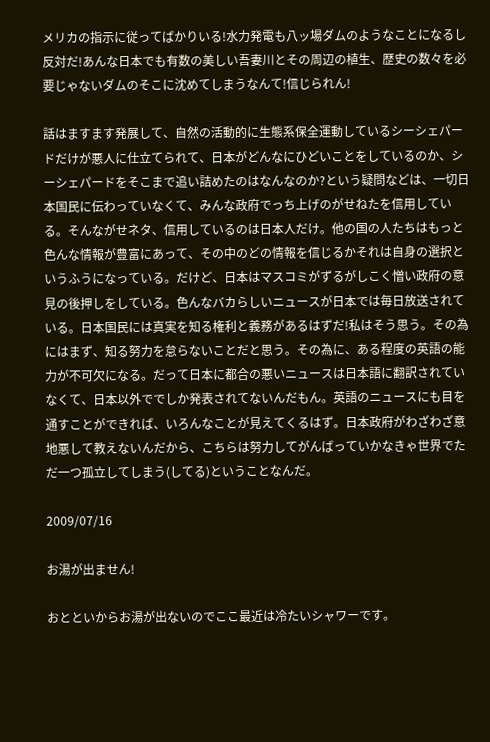メリカの指示に従ってばかりいる!水力発電も八ッ場ダムのようなことになるし反対だ!あんな日本でも有数の美しい吾妻川とその周辺の植生、歴史の数々を必要じゃないダムのそこに沈めてしまうなんて!信じられん!

話はますます発展して、自然の活動的に生態系保全運動しているシーシェパードだけが悪人に仕立てられて、日本がどんなにひどいことをしているのか、シーシェパードをそこまで追い詰めたのはなんなのか?という疑問などは、一切日本国民に伝わっていなくて、みんな政府でっち上げのがせねたを信用している。そんながせネタ、信用しているのは日本人だけ。他の国の人たちはもっと色んな情報が豊富にあって、その中のどの情報を信じるかそれは自身の選択というふうになっている。だけど、日本はマスコミがずるがしこく憎い政府の意見の後押しをしている。色んなバカらしいニュースが日本では毎日放送されている。日本国民には真実を知る権利と義務があるはずだ!私はそう思う。その為にはまず、知る努力を怠らないことだと思う。その為に、ある程度の英語の能力が不可欠になる。だって日本に都合の悪いニュースは日本語に翻訳されていなくて、日本以外ででしか発表されてないんだもん。英語のニュースにも目を通すことができれば、いろんなことが見えてくるはず。日本政府がわざわざ意地悪して教えないんだから、こちらは努力してがんばっていかなきゃ世界でただ一つ孤立してしまう(してる)ということなんだ。

2009/07/16

お湯が出ません!

おとといからお湯が出ないのでここ最近は冷たいシャワーです。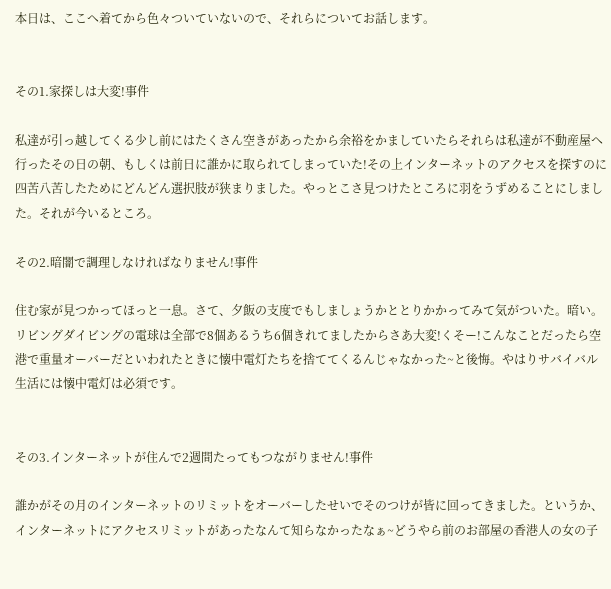本日は、ここへ着てから色々ついていないので、それらについてお話します。


その1.家探しは大変!事件

私達が引っ越してくる少し前にはたくさん空きがあったから余裕をかましていたらそれらは私達が不動産屋へ行ったその日の朝、もしくは前日に誰かに取られてしまっていた!その上インターネットのアクセスを探すのに四苦八苦したためにどんどん選択肢が狭まりました。やっとこさ見つけたところに羽をうずめることにしました。それが今いるところ。

その2.暗闇で調理しなければなりません!事件

住む家が見つかってほっと一息。さて、夕飯の支度でもしましょうかととりかかってみて気がついた。暗い。リビングダイビングの電球は全部で8個あるうち6個きれてましたからさあ大変!くそー!こんなことだったら空港で重量オーバーだといわれたときに懐中電灯たちを捨ててくるんじゃなかった~と後悔。やはりサバイバル生活には懐中電灯は必須です。


その3.インターネットが住んで2週間たってもつながりません!事件

誰かがその月のインターネットのリミットをオーバーしたせいでそのつけが皆に回ってきました。というか、インターネットにアクセスリミットがあったなんて知らなかったなぁ~どうやら前のお部屋の香港人の女の子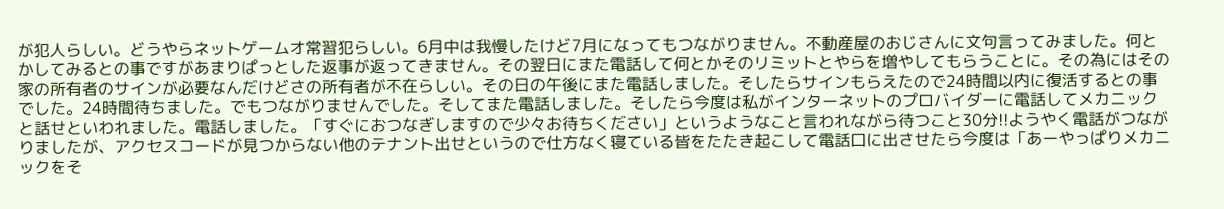が犯人らしい。どうやらネットゲームオ常習犯らしい。6月中は我慢したけど7月になってもつながりません。不動産屋のおじさんに文句言ってみました。何とかしてみるとの事ですがあまりぱっとした返事が返ってきません。その翌日にまた電話して何とかそのリミットとやらを増やしてもらうことに。その為にはその家の所有者のサインが必要なんだけどさの所有者が不在らしい。その日の午後にまた電話しました。そしたらサインもらえたので24時間以内に復活するとの事でした。24時間待ちました。でもつながりませんでした。そしてまた電話しました。そしたら今度は私がインターネットのプロバイダーに電話してメカニックと話せといわれました。電話しました。「すぐにおつなぎしますので少々お待ちください」というようなこと言われながら待つこと30分!!ようやく電話がつながりましたが、アクセスコードが見つからない他のテナント出せというので仕方なく寝ている皆をたたき起こして電話口に出させたら今度は「あーやっぱりメカニックをそ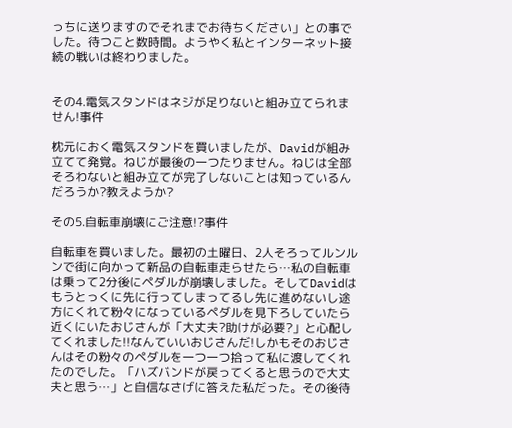っちに送りますのでそれまでお待ちください」との事でした。待つこと数時間。ようやく私とインターネット接続の戦いは終わりました。


その4.電気スタンドはネジが足りないと組み立てられません!事件

枕元におく電気スタンドを買いましたが、Davidが組み立てて発覚。ねじが最後の一つたりません。ねじは全部そろわないと組み立てが完了しないことは知っているんだろうか?教えようか?

その5.自転車崩壊にご注意!?事件

自転車を買いました。最初の土曜日、2人そろってルンルンで街に向かって新品の自転車走らせたら…私の自転車は乗って2分後にペダルが崩壊しました。そしてDavidはもうとっくに先に行ってしまってるし先に進めないし途方にくれて粉々になっているペダルを見下ろしていたら近くにいたおじさんが「大丈夫?助けが必要?」と心配してくれました!!なんていいおじさんだ!しかもそのおじさんはその粉々のペダルを一つ一つ拾って私に渡してくれたのでした。「ハズバンドが戻ってくると思うので大丈夫と思う…」と自信なさげに答えた私だった。その後待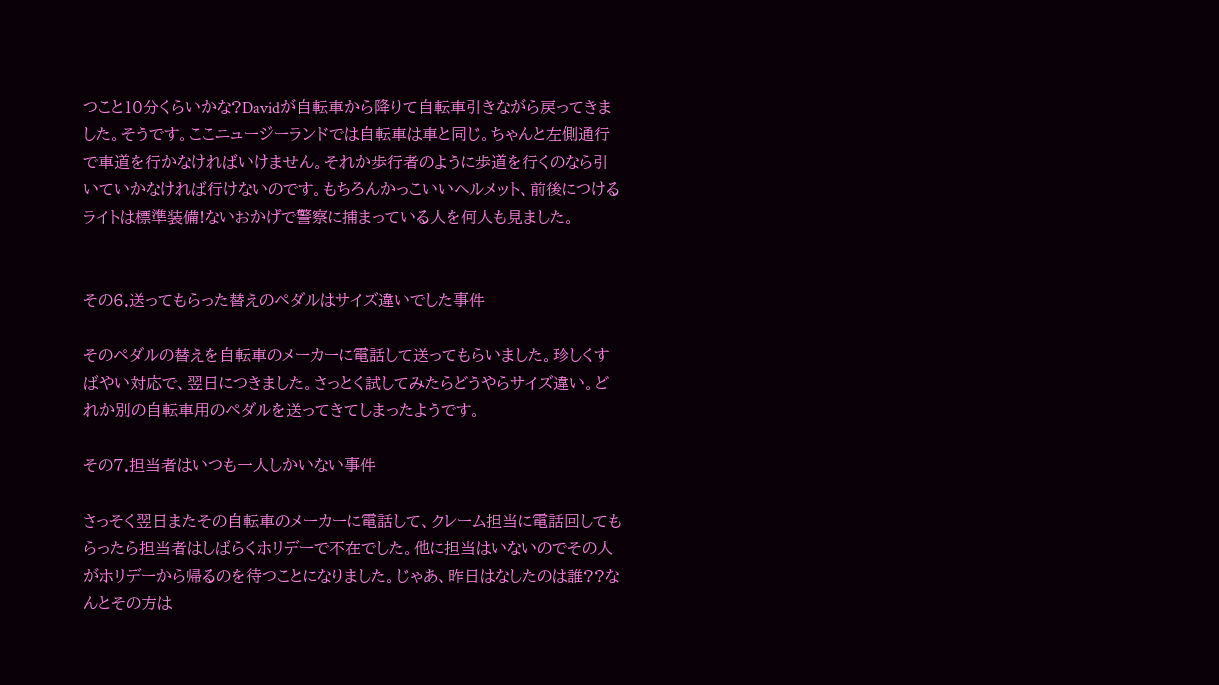つこと10分くらいかな?Davidが自転車から降りて自転車引きながら戻ってきました。そうです。ここニュージーランドでは自転車は車と同じ。ちゃんと左側通行で車道を行かなければいけません。それか歩行者のように歩道を行くのなら引いていかなければ行けないのです。もちろんかっこいいヘルメット、前後につけるライトは標準装備!ないおかげで警察に捕まっている人を何人も見ました。


その6.送ってもらった替えのペダルはサイズ違いでした事件

そのペダルの替えを自転車のメーカーに電話して送ってもらいました。珍しくすばやい対応で、翌日につきました。さっとく試してみたらどうやらサイズ違い。どれか別の自転車用のペダルを送ってきてしまったようです。

その7.担当者はいつも一人しかいない事件

さっそく翌日またその自転車のメーカーに電話して、クレーム担当に電話回してもらったら担当者はしばらくホリデーで不在でした。他に担当はいないのでその人がホリデーから帰るのを待つことになりました。じゃあ、昨日はなしたのは誰??なんとその方は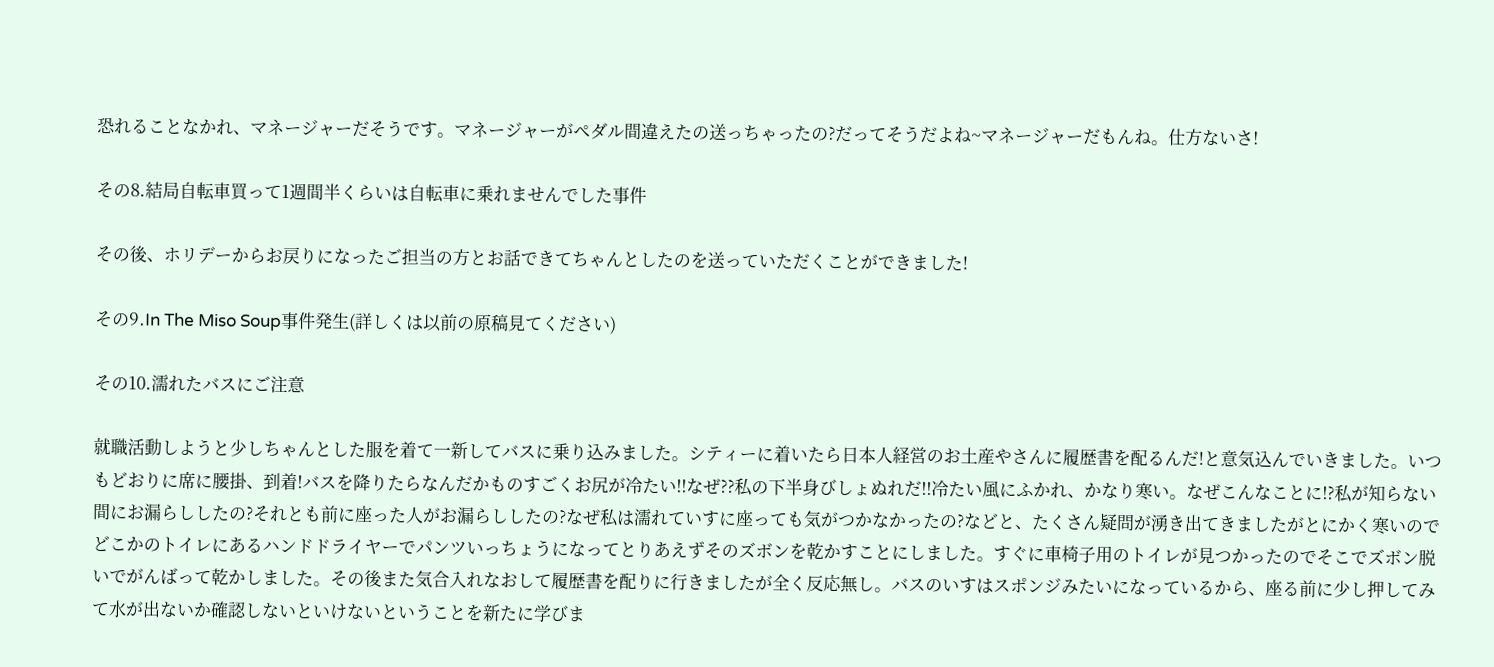恐れることなかれ、マネージャーだそうです。マネージャーがペダル間違えたの送っちゃったの?だってそうだよね~マネージャーだもんね。仕方ないさ!

その8.結局自転車買って1週間半くらいは自転車に乗れませんでした事件

その後、ホリデーからお戻りになったご担当の方とお話できてちゃんとしたのを送っていただくことができました!

その9.In The Miso Soup事件発生(詳しくは以前の原稿見てください)

その10.濡れたバスにご注意

就職活動しようと少しちゃんとした服を着て一新してバスに乗り込みました。シティーに着いたら日本人経営のお土産やさんに履歴書を配るんだ!と意気込んでいきました。いつもどおりに席に腰掛、到着!バスを降りたらなんだかものすごくお尻が冷たい!!なぜ??私の下半身びしょぬれだ!!冷たい風にふかれ、かなり寒い。なぜこんなことに!?私が知らない間にお漏らししたの?それとも前に座った人がお漏らししたの?なぜ私は濡れていすに座っても気がつかなかったの?などと、たくさん疑問が湧き出てきましたがとにかく寒いのでどこかのトイレにあるハンドドライヤーでパンツいっちょうになってとりあえずそのズボンを乾かすことにしました。すぐに車椅子用のトイレが見つかったのでそこでズボン脱いでがんばって乾かしました。その後また気合入れなおして履歴書を配りに行きましたが全く反応無し。バスのいすはスポンジみたいになっているから、座る前に少し押してみて水が出ないか確認しないといけないということを新たに学びま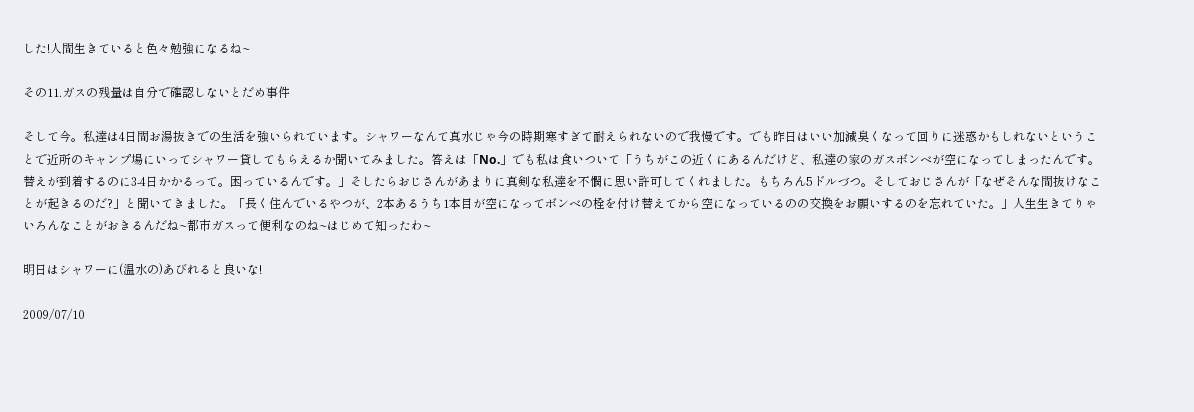した!人間生きていると色々勉強になるね~

その11.ガスの残量は自分で確認しないとだめ事件

そして今。私達は4日間お湯抜きでの生活を強いられています。シャワーなんて真水じゃ今の時期寒すぎて耐えられないので我慢です。でも昨日はいい加減臭くなって回りに迷惑かもしれないということで近所のキャンプ場にいってシャワー貸してもらえるか聞いてみました。答えは「No.」でも私は食いついて「うちがこの近くにあるんだけど、私達の家のガスボンベが空になってしまったんです。替えが到着するのに3-4日かかるって。困っているんです。」そしたらおじさんがあまりに真剣な私達を不憫に思い許可してくれました。もちろん5ドルづつ。そしておじさんが「なぜそんな間抜けなことが起きるのだ?」と聞いてきました。「長く住んでいるやつが、2本あるうち1本目が空になってボンベの栓を付け替えてから空になっているのの交換をお願いするのを忘れていた。」人生生きてりゃいろんなことがおきるんだね~都市ガスって便利なのね~はじめて知ったわ~

明日はシャワーに(温水の)あびれると良いな!

2009/07/10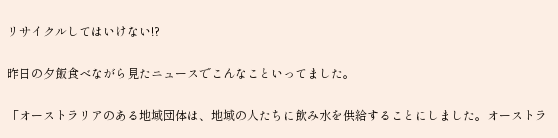リサイクルしてはいけない!?

昨日の夕飯食べながら見たニュースでこんなこといってました。

「オーストラリアのある地域団体は、地域の人たちに飲み水を供給することにしました。オーストラ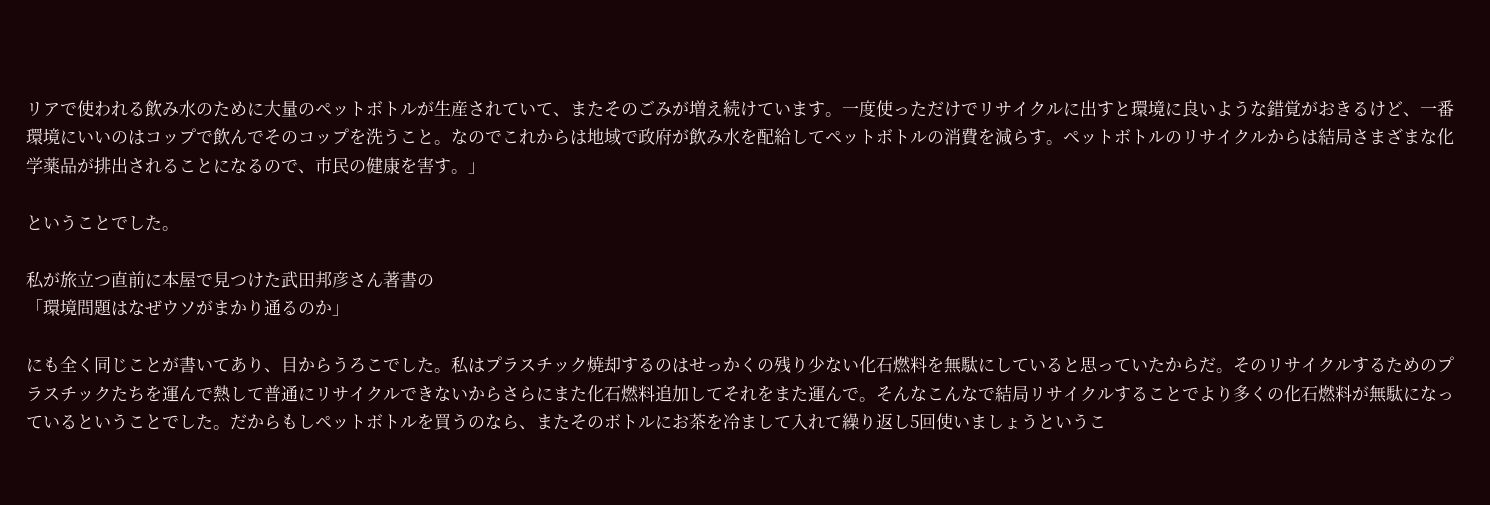リアで使われる飲み水のために大量のペットボトルが生産されていて、またそのごみが増え続けています。一度使っただけでリサイクルに出すと環境に良いような錯覚がおきるけど、一番環境にいいのはコップで飲んでそのコップを洗うこと。なのでこれからは地域で政府が飲み水を配給してペットボトルの消費を減らす。ペットボトルのリサイクルからは結局さまざまな化学薬品が排出されることになるので、市民の健康を害す。」

ということでした。

私が旅立つ直前に本屋で見つけた武田邦彦さん著書の
「環境問題はなぜウソがまかり通るのか」

にも全く同じことが書いてあり、目からうろこでした。私はプラスチック焼却するのはせっかくの残り少ない化石燃料を無駄にしていると思っていたからだ。そのリサイクルするためのプラスチックたちを運んで熱して普通にリサイクルできないからさらにまた化石燃料追加してそれをまた運んで。そんなこんなで結局リサイクルすることでより多くの化石燃料が無駄になっているということでした。だからもしペットボトルを買うのなら、またそのボトルにお茶を冷まして入れて繰り返し5回使いましょうというこ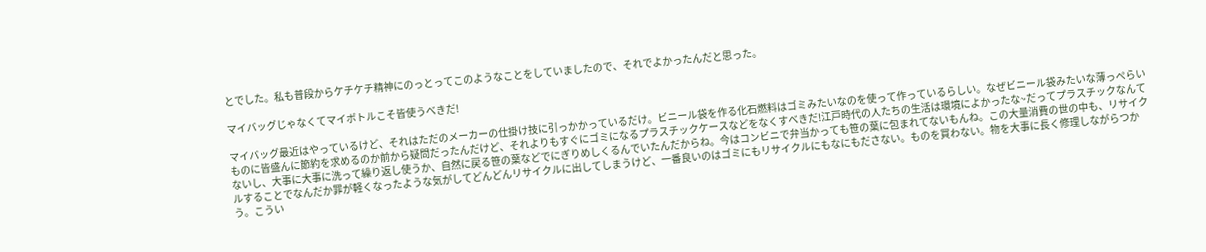とでした。私も普段からケチケチ精神にのっとってこのようなことをしていましたので、それでよかったんだと思った。

マイバッグじゃなくてマイボトルこそ皆使うべきだ!

マイバッグ最近はやっているけど、それはただのメーカーの仕掛け技に引っかかっているだけ。ビニール袋を作る化石燃料はゴミみたいなのを使って作っているらしい。なぜビニール袋みたいな薄っぺらいものに皆盛んに節約を求めるのか前から疑問だったんだけど、それよりもすぐにゴミになるプラスチックケースなどをなくすべきだ!江戸時代の人たちの生活は環境によかったな~だってプラスチックなんてないし、大事に大事に洗って繰り返し使うか、自然に戻る笹の葉などでにぎりめしくるんでいたんだからね。今はコンビニで弁当かっても笹の葉に包まれてないもんね。この大量消費の世の中も、リサイクルすることでなんだか罪が軽くなったような気がしてどんどんリサイクルに出してしまうけど、一番良いのはゴミにもリサイクルにもなにもださない。ものを買わない。物を大事に長く修理しながらつかう。こうい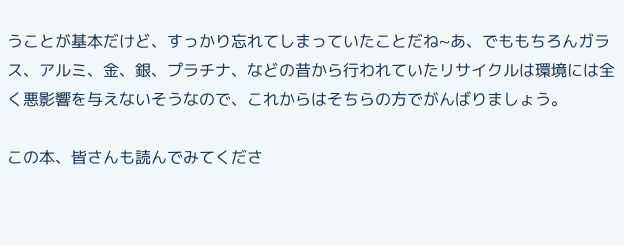うことが基本だけど、すっかり忘れてしまっていたことだね~あ、でももちろんガラス、アルミ、金、銀、プラチナ、などの昔から行われていたリサイクルは環境には全く悪影響を与えないそうなので、これからはそちらの方でがんばりましょう。

この本、皆さんも読んでみてくださ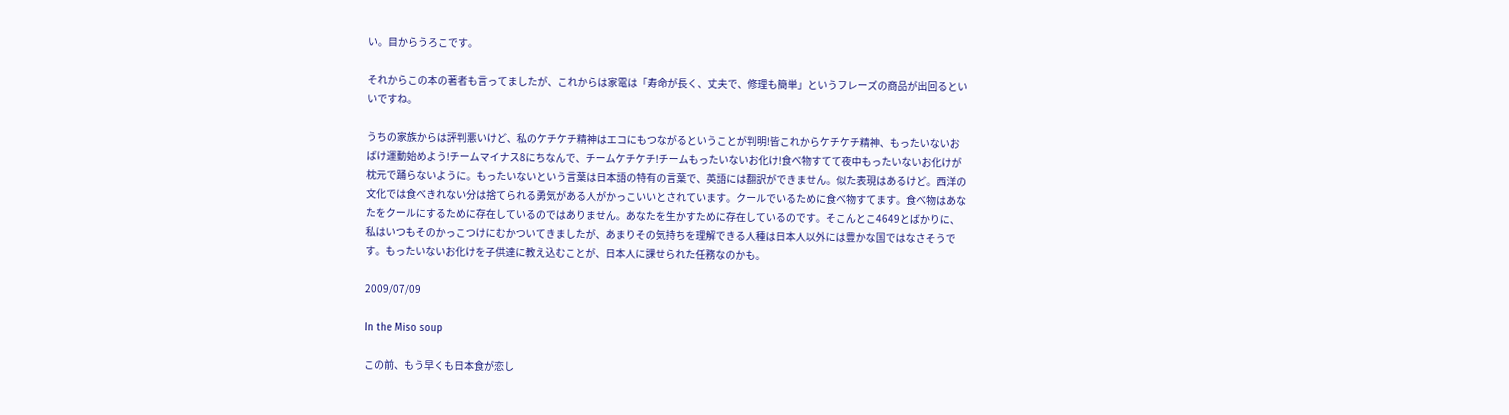い。目からうろこです。

それからこの本の著者も言ってましたが、これからは家電は「寿命が長く、丈夫で、修理も簡単」というフレーズの商品が出回るといいですね。

うちの家族からは評判悪いけど、私のケチケチ精神はエコにもつながるということが判明!皆これからケチケチ精神、もったいないおばけ運動始めよう!チームマイナス8にちなんで、チームケチケチ!チームもったいないお化け!食べ物すてて夜中もったいないお化けが枕元で踊らないように。もったいないという言葉は日本語の特有の言葉で、英語には翻訳ができません。似た表現はあるけど。西洋の文化では食べきれない分は捨てられる勇気がある人がかっこいいとされています。クールでいるために食べ物すてます。食べ物はあなたをクールにするために存在しているのではありません。あなたを生かすために存在しているのです。そこんとこ4649とばかりに、私はいつもそのかっこつけにむかついてきましたが、あまりその気持ちを理解できる人種は日本人以外には豊かな国ではなさそうです。もったいないお化けを子供達に教え込むことが、日本人に課せられた任務なのかも。

2009/07/09

In the Miso soup

この前、もう早くも日本食が恋し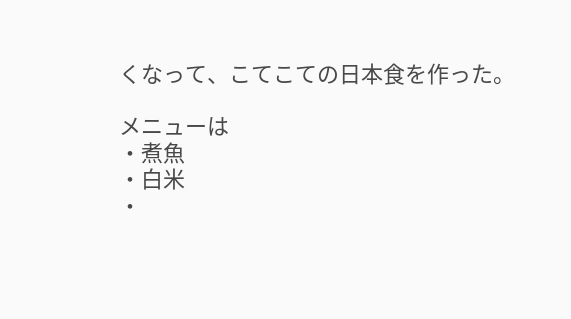くなって、こてこての日本食を作った。

メニューは
・煮魚
・白米
・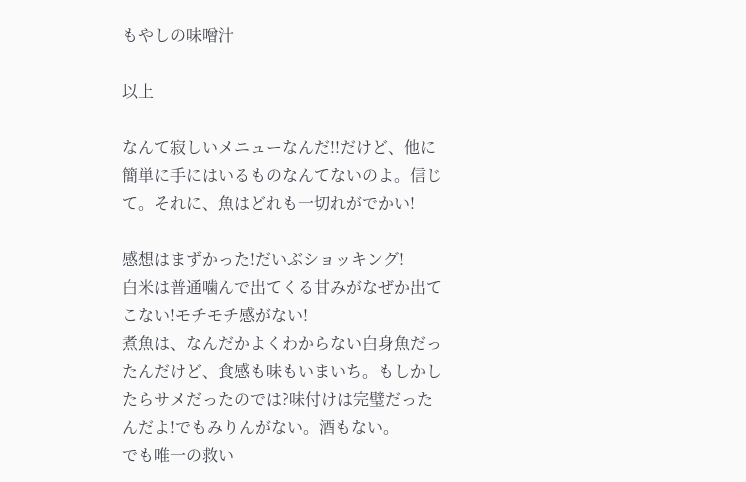もやしの味噌汁

以上

なんて寂しいメニューなんだ!!だけど、他に簡単に手にはいるものなんてないのよ。信じて。それに、魚はどれも一切れがでかい!

感想はまずかった!だいぶショッキング!
白米は普通噛んで出てくる甘みがなぜか出てこない!モチモチ感がない!
煮魚は、なんだかよくわからない白身魚だったんだけど、食感も味もいまいち。もしかしたらサメだったのでは?味付けは完璧だったんだよ!でもみりんがない。酒もない。
でも唯一の救い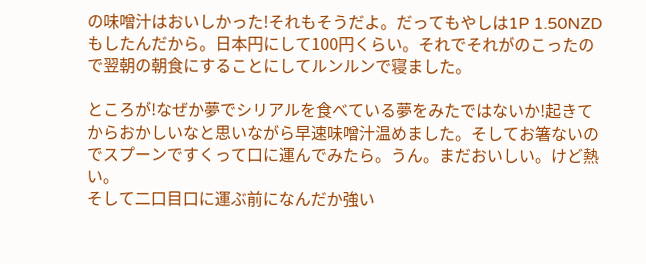の味噌汁はおいしかった!それもそうだよ。だってもやしは1P 1.50NZDもしたんだから。日本円にして100円くらい。それでそれがのこったので翌朝の朝食にすることにしてルンルンで寝ました。

ところが!なぜか夢でシリアルを食べている夢をみたではないか!起きてからおかしいなと思いながら早速味噌汁温めました。そしてお箸ないのでスプーンですくって口に運んでみたら。うん。まだおいしい。けど熱い。
そして二口目口に運ぶ前になんだか強い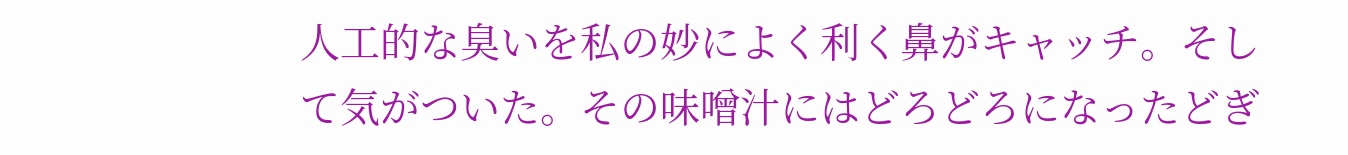人工的な臭いを私の妙によく利く鼻がキャッチ。そして気がついた。その味噌汁にはどろどろになったどぎ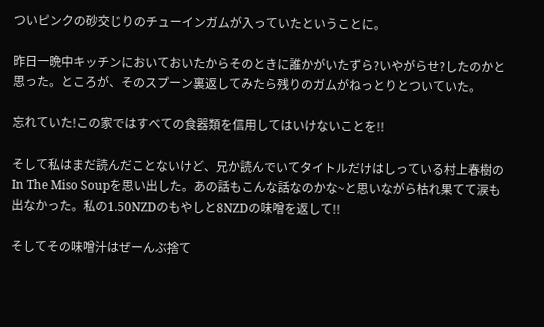ついピンクの砂交じりのチューインガムが入っていたということに。

昨日一晩中キッチンにおいておいたからそのときに誰かがいたずら?いやがらせ?したのかと思った。ところが、そのスプーン裏返してみたら残りのガムがねっとりとついていた。

忘れていた!この家ではすべての食器類を信用してはいけないことを!!

そして私はまだ読んだことないけど、兄か読んでいてタイトルだけはしっている村上春樹のIn The Miso Soupを思い出した。あの話もこんな話なのかな~と思いながら枯れ果てて涙も出なかった。私の1.50NZDのもやしと8NZDの味噌を返して!!

そしてその味噌汁はぜーんぶ捨て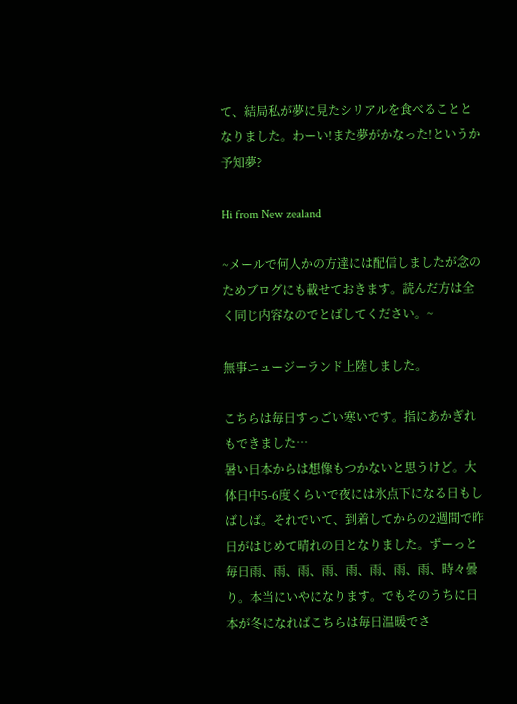て、結局私が夢に見たシリアルを食べることとなりました。わーい!また夢がかなった!というか予知夢?

Hi from New zealand

~メールで何人かの方達には配信しましたが念のためブログにも載せておきます。読んだ方は全く同じ内容なのでとばしてください。~

無事ニュージーランド上陸しました。

こちらは毎日すっごい寒いです。指にあかぎれもできました…
暑い日本からは想像もつかないと思うけど。大体日中5-6度くらいで夜には氷点下になる日もしばしば。それでいて、到着してからの2週間で昨日がはじめて晴れの日となりました。ずーっと毎日雨、雨、雨、雨、雨、雨、雨、雨、時々曇り。本当にいやになります。でもそのうちに日本が冬になればこちらは毎日温暖でさ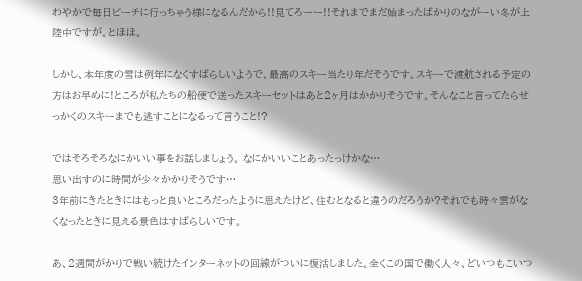わやかで毎日ビーチに行っちゃう様になるんだから!!見てろーー!!それまでまだ始まったばかりのながーい冬が上陸中ですが。とほほ。

しかし、本年度の雪は例年になくすばらしいようで、最高のスキー当たり年だそうです。スキーで渡航される予定の方はお早めに!ところが私たちの船便で送ったスキーセットはあと2ヶ月はかかりそうです。そんなこと言ってたらせっかくのスキーまでも逃すことになるって言うこと!?

ではそろそろなにかいい事をお話しましょう。 なにかいいことあったっけかな…
思い出すのに時間が少々かかりそうです…
3年前にきたときにはもっと良いところだったように思えたけど、住むとなると違うのだろうか?それでも時々雲がなくなったときに見える景色はすばらしいです。

あ、2週間がかりで戦い続けたインターネットの回線がついに復活しました。全くこの国で働く人々、どいつもこいつ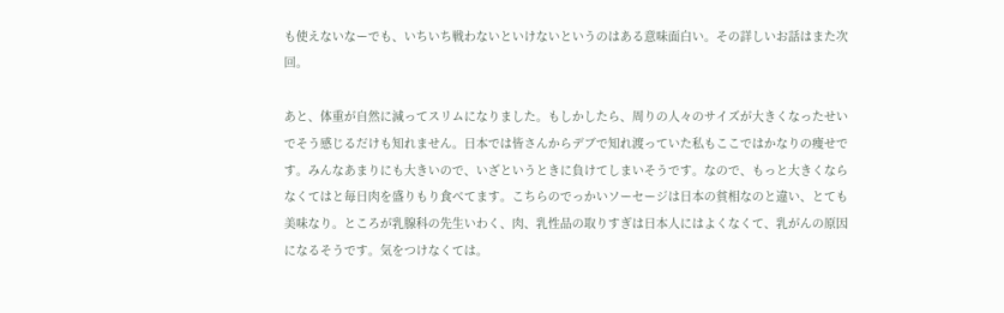も使えないなーでも、いちいち戦わないといけないというのはある意味面白い。その詳しいお話はまた次回。

あと、体重が自然に減ってスリムになりました。もしかしたら、周りの人々のサイズが大きくなったせいでそう感じるだけも知れません。日本では皆さんからデブで知れ渡っていた私もここではかなりの痩せです。みんなあまりにも大きいので、いざというときに負けてしまいそうです。なので、もっと大きくならなくてはと毎日肉を盛りもり食べてます。こちらのでっかいソーセージは日本の貧相なのと違い、とても美味なり。ところが乳腺科の先生いわく、肉、乳性品の取りすぎは日本人にはよくなくて、乳がんの原因になるそうです。気をつけなくては。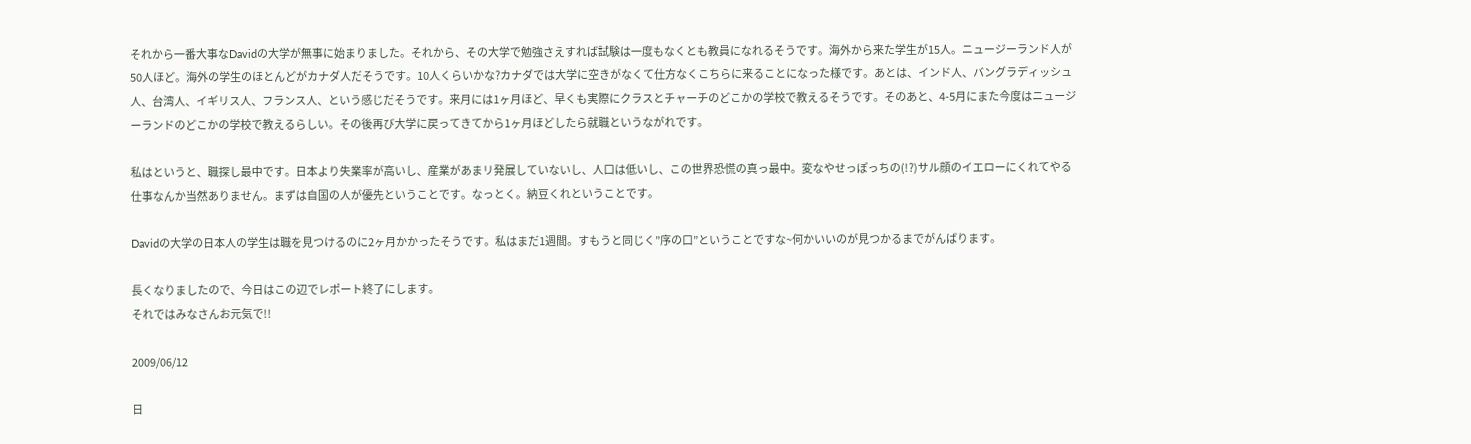それから一番大事なDavidの大学が無事に始まりました。それから、その大学で勉強さえすれば試験は一度もなくとも教員になれるそうです。海外から来た学生が15人。ニュージーランド人が50人ほど。海外の学生のほとんどがカナダ人だそうです。10人くらいかな?カナダでは大学に空きがなくて仕方なくこちらに来ることになった様です。あとは、インド人、バングラディッシュ人、台湾人、イギリス人、フランス人、という感じだそうです。来月には1ヶ月ほど、早くも実際にクラスとチャーチのどこかの学校で教えるそうです。そのあと、4-5月にまた今度はニュージーランドのどこかの学校で教えるらしい。その後再び大学に戻ってきてから1ヶ月ほどしたら就職というながれです。

私はというと、職探し最中です。日本より失業率が高いし、産業があまリ発展していないし、人口は低いし、この世界恐慌の真っ最中。変なやせっぽっちの(!?)サル顔のイエローにくれてやる仕事なんか当然ありません。まずは自国の人が優先ということです。なっとく。納豆くれということです。

Davidの大学の日本人の学生は職を見つけるのに2ヶ月かかったそうです。私はまだ1週間。すもうと同じく”序の口”ということですな~何かいいのが見つかるまでがんばります。

長くなりましたので、今日はこの辺でレポート終了にします。
それではみなさんお元気で!!

2009/06/12

日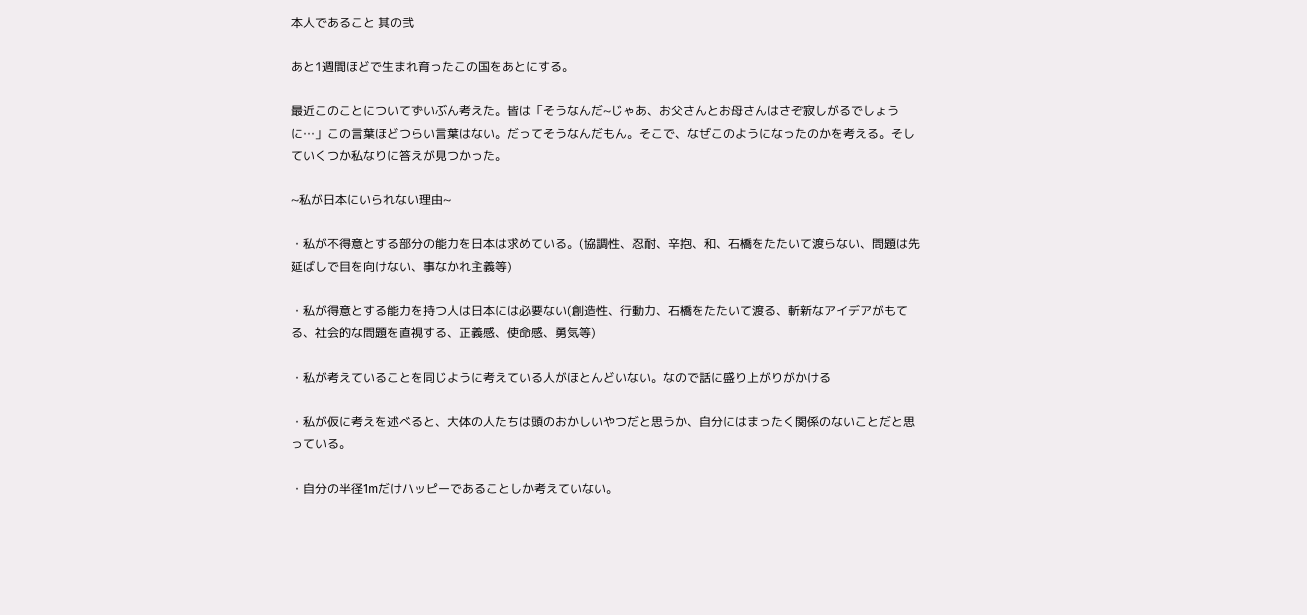本人であること 其の弐

あと1週間ほどで生まれ育ったこの国をあとにする。

最近このことについてずいぶん考えた。皆は「そうなんだ~じゃあ、お父さんとお母さんはさぞ寂しがるでしょうに…」この言葉ほどつらい言葉はない。だってそうなんだもん。そこで、なぜこのようになったのかを考える。そしていくつか私なりに答えが見つかった。

~私が日本にいられない理由~

・私が不得意とする部分の能力を日本は求めている。(協調性、忍耐、辛抱、和、石橋をたたいて渡らない、問題は先延ばしで目を向けない、事なかれ主義等)

・私が得意とする能力を持つ人は日本には必要ない(創造性、行動力、石橋をたたいて渡る、斬新なアイデアがもてる、社会的な問題を直視する、正義感、使命感、勇気等)

・私が考えていることを同じように考えている人がほとんどいない。なので話に盛り上がりがかける

・私が仮に考えを述べると、大体の人たちは頭のおかしいやつだと思うか、自分にはまったく関係のないことだと思っている。

・自分の半径1mだけハッピーであることしか考えていない。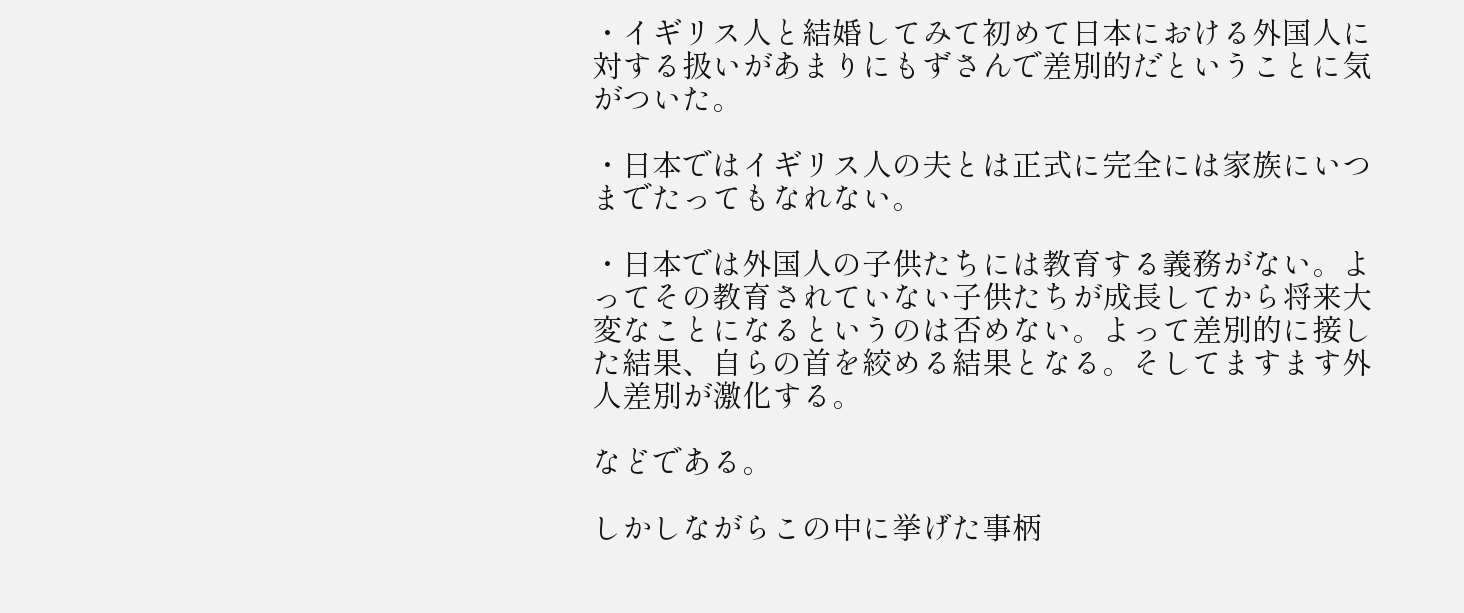・イギリス人と結婚してみて初めて日本における外国人に対する扱いがあまりにもずさんで差別的だということに気がついた。

・日本ではイギリス人の夫とは正式に完全には家族にいつまでたってもなれない。

・日本では外国人の子供たちには教育する義務がない。よってその教育されていない子供たちが成長してから将来大変なことになるというのは否めない。よって差別的に接した結果、自らの首を絞める結果となる。そしてますます外人差別が激化する。

などである。

しかしながらこの中に挙げた事柄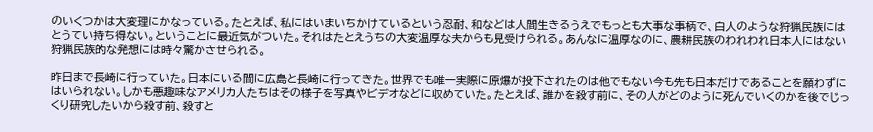のいくつかは大変理にかなっている。たとえば、私にはいまいちかけているという忍耐、和などは人間生きるうえでもっとも大事な事柄で、白人のような狩猟民族にはとうてい持ち得ない。ということに最近気がついた。それはたとえうちの大変温厚な夫からも見受けられる。あんなに温厚なのに、農耕民族のわれわれ日本人にはない狩猟民族的な発想には時々驚かさせられる。

昨日まで長崎に行っていた。日本にいる間に広島と長崎に行ってきた。世界でも唯一実際に原爆が投下されたのは他でもない今も先も日本だけであることを願わずにはいられない。しかも悪趣味なアメリカ人たちはその様子を写真やビデオなどに収めていた。たとえば、誰かを殺す前に、その人がどのように死んでいくのかを後でじっくり研究したいから殺す前、殺すと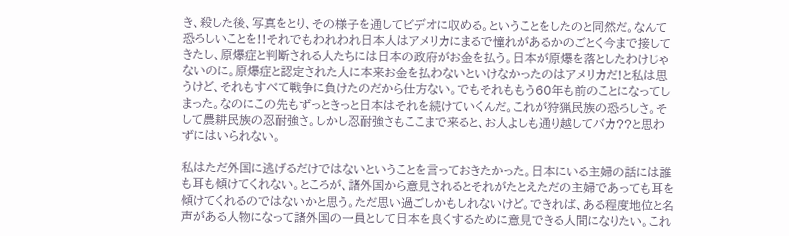き、殺した後、写真をとり、その様子を通してビデオに収める。ということをしたのと同然だ。なんて恐ろしいことを!!それでもわれわれ日本人はアメリカにまるで憧れがあるかのごとく今まで接してきたし、原爆症と判断される人たちには日本の政府がお金を払う。日本が原爆を落としたわけじゃないのに。原爆症と認定された人に本来お金を払わないといけなかったのはアメリカだ!と私は思うけど、それもすべて戦争に負けたのだから仕方ない。でもそれももう60年も前のことになってしまった。なのにこの先もずっときっと日本はそれを続けていくんだ。これが狩猟民族の恐ろしさ。そして農耕民族の忍耐強さ。しかし忍耐強さもここまで来ると、お人よしも通り越してバカ??と思わずにはいられない。

私はただ外国に逃げるだけではないということを言っておきたかった。日本にいる主婦の話には誰も耳も傾けてくれない。ところが、諸外国から意見されるとそれがたとえただの主婦であっても耳を傾けてくれるのではないかと思う。ただ思い過ごしかもしれないけど。できれば、ある程度地位と名声がある人物になって諸外国の一員として日本を良くするために意見できる人間になりたい。これ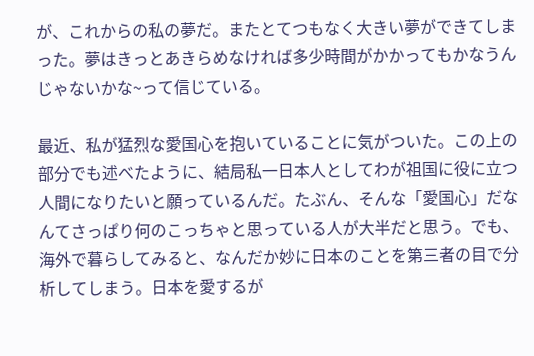が、これからの私の夢だ。またとてつもなく大きい夢ができてしまった。夢はきっとあきらめなければ多少時間がかかってもかなうんじゃないかな~って信じている。

最近、私が猛烈な愛国心を抱いていることに気がついた。この上の部分でも述べたように、結局私一日本人としてわが祖国に役に立つ人間になりたいと願っているんだ。たぶん、そんな「愛国心」だなんてさっぱり何のこっちゃと思っている人が大半だと思う。でも、海外で暮らしてみると、なんだか妙に日本のことを第三者の目で分析してしまう。日本を愛するが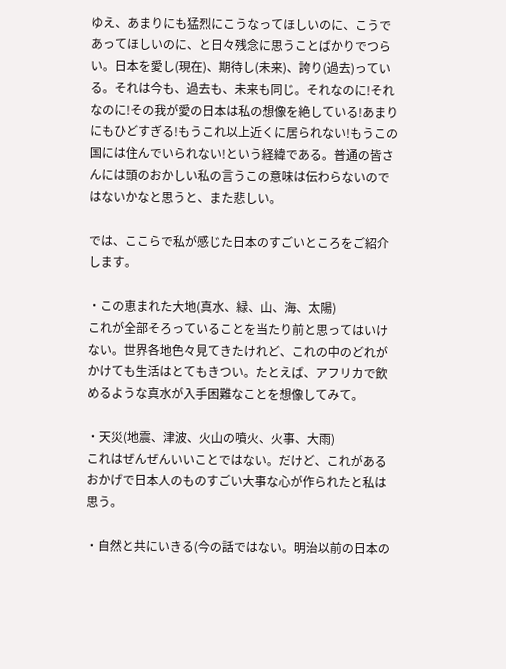ゆえ、あまりにも猛烈にこうなってほしいのに、こうであってほしいのに、と日々残念に思うことばかりでつらい。日本を愛し(現在)、期待し(未来)、誇り(過去)っている。それは今も、過去も、未来も同じ。それなのに!それなのに!その我が愛の日本は私の想像を絶している!あまりにもひどすぎる!もうこれ以上近くに居られない!もうこの国には住んでいられない!という経緯である。普通の皆さんには頭のおかしい私の言うこの意味は伝わらないのではないかなと思うと、また悲しい。

では、ここらで私が感じた日本のすごいところをご紹介します。

・この恵まれた大地(真水、緑、山、海、太陽)
これが全部そろっていることを当たり前と思ってはいけない。世界各地色々見てきたけれど、これの中のどれがかけても生活はとてもきつい。たとえば、アフリカで飲めるような真水が入手困難なことを想像してみて。

・天災(地震、津波、火山の噴火、火事、大雨)
これはぜんぜんいいことではない。だけど、これがあるおかげで日本人のものすごい大事な心が作られたと私は思う。

・自然と共にいきる(今の話ではない。明治以前の日本の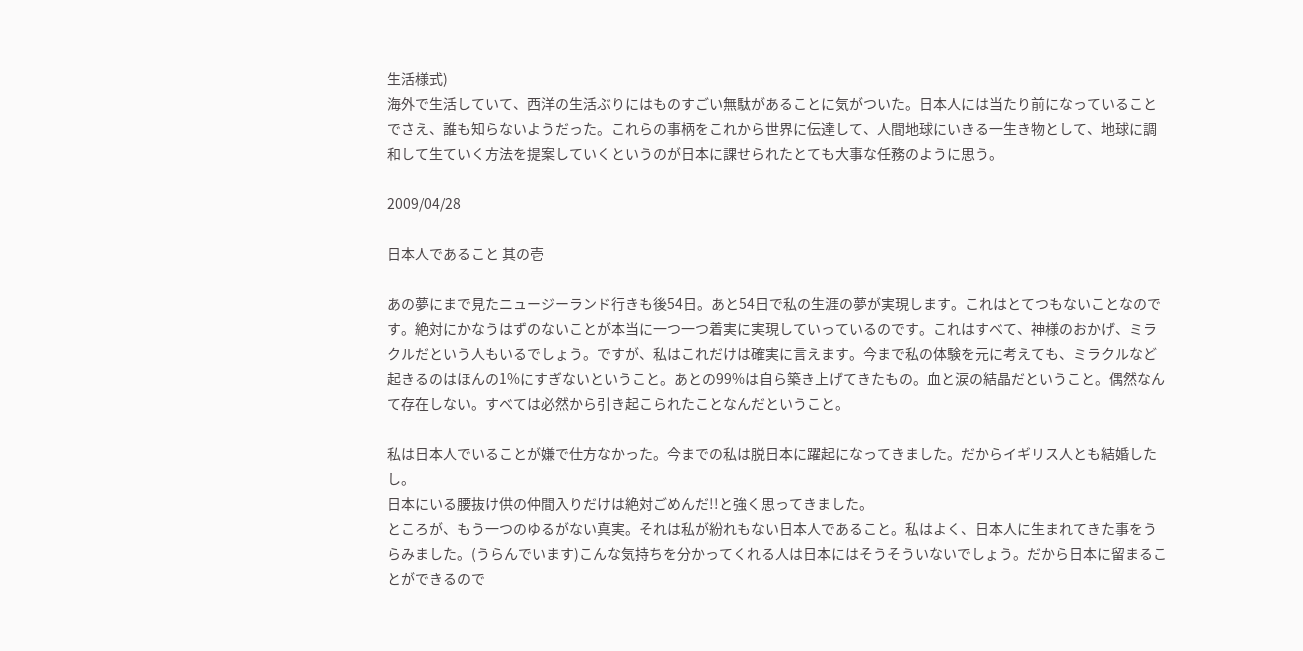生活様式)
海外で生活していて、西洋の生活ぶりにはものすごい無駄があることに気がついた。日本人には当たり前になっていることでさえ、誰も知らないようだった。これらの事柄をこれから世界に伝達して、人間地球にいきる一生き物として、地球に調和して生ていく方法を提案していくというのが日本に課せられたとても大事な任務のように思う。

2009/04/28

日本人であること 其の壱

あの夢にまで見たニュージーランド行きも後54日。あと54日で私の生涯の夢が実現します。これはとてつもないことなのです。絶対にかなうはずのないことが本当に一つ一つ着実に実現していっているのです。これはすべて、神様のおかげ、ミラクルだという人もいるでしょう。ですが、私はこれだけは確実に言えます。今まで私の体験を元に考えても、ミラクルなど起きるのはほんの1%にすぎないということ。あとの99%は自ら築き上げてきたもの。血と涙の結晶だということ。偶然なんて存在しない。すべては必然から引き起こられたことなんだということ。

私は日本人でいることが嫌で仕方なかった。今までの私は脱日本に躍起になってきました。だからイギリス人とも結婚したし。
日本にいる腰抜け供の仲間入りだけは絶対ごめんだ!!と強く思ってきました。
ところが、もう一つのゆるがない真実。それは私が紛れもない日本人であること。私はよく、日本人に生まれてきた事をうらみました。(うらんでいます)こんな気持ちを分かってくれる人は日本にはそうそういないでしょう。だから日本に留まることができるので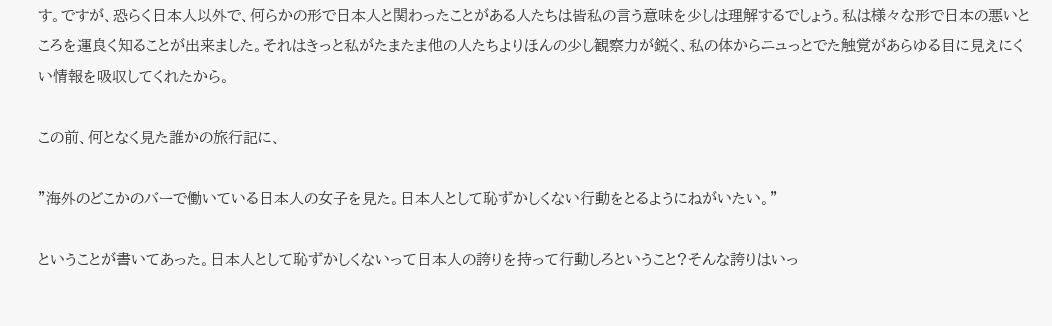す。ですが、恐らく日本人以外で、何らかの形で日本人と関わったことがある人たちは皆私の言う意味を少しは理解するでしょう。私は様々な形で日本の悪いところを運良く知ることが出来ました。それはきっと私がたまたま他の人たちよりほんの少し観察力が鋭く、私の体からニュっとでた触覚があらゆる目に見えにくい情報を吸収してくれたから。

この前、何となく見た誰かの旅行記に、

”海外のどこかのバーで働いている日本人の女子を見た。日本人として恥ずかしくない行動をとるようにねがいたい。”

ということが書いてあった。日本人として恥ずかしくないって日本人の誇りを持って行動しろということ?そんな誇りはいっ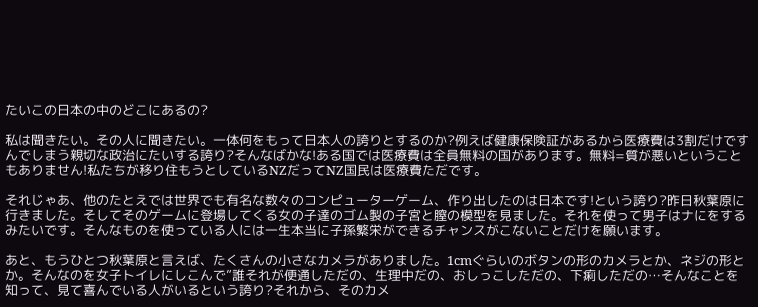たいこの日本の中のどこにあるの?

私は聞きたい。その人に聞きたい。一体何をもって日本人の誇りとするのか?例えば健康保険証があるから医療費は3割だけですんでしまう親切な政治にたいする誇り?そんなばかな!ある国では医療費は全員無料の国があります。無料=質が悪いということもありません!私たちが移り住もうとしているNZだってNZ国民は医療費ただです。

それじゃあ、他のたとえでは世界でも有名な数々のコンピューターゲーム、作り出したのは日本です!という誇り?昨日秋葉原に行きました。そしてそのゲームに登場してくる女の子達のゴム製の子宮と膣の模型を見ました。それを使って男子はナにをするみたいです。そんなものを使っている人には一生本当に子孫繁栄ができるチャンスがこないことだけを願います。

あと、もうひとつ秋葉原と言えば、たくさんの小さなカメラがありました。1cmぐらいのボタンの形のカメラとか、ネジの形とか。そんなのを女子トイレにしこんで”誰それが便通しただの、生理中だの、おしっこしただの、下痢しただの…そんなことを知って、見て喜んでいる人がいるという誇り?それから、そのカメ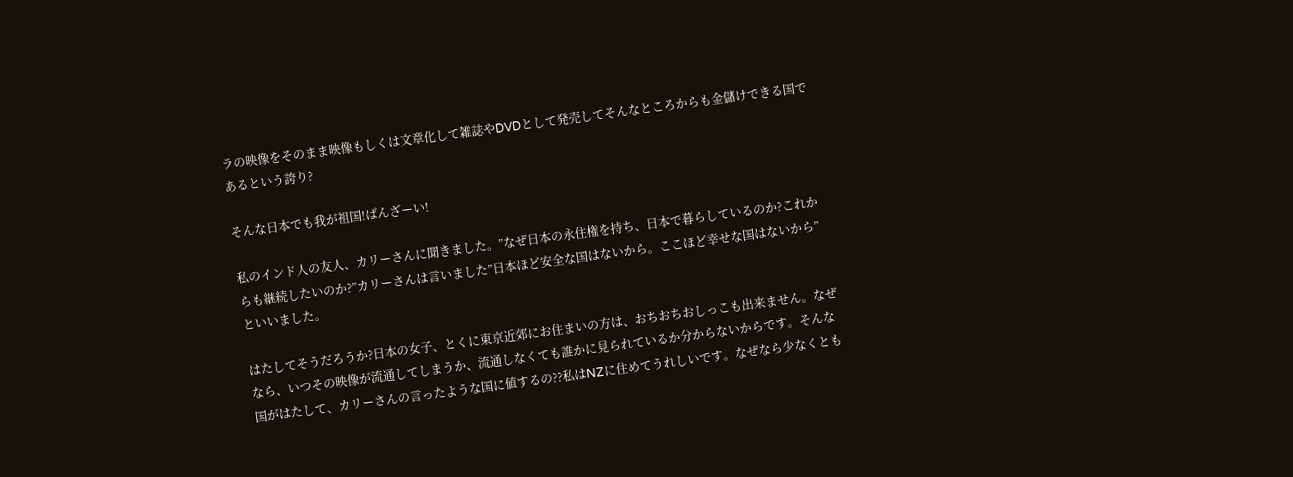ラの映像をそのまま映像もしくは文章化して雑誌やDVDとして発売してそんなところからも金儲けできる国であるという誇り?

そんな日本でも我が祖国!ばんざーい!

私のインド人の友人、カリーさんに聞きました。”なぜ日本の永住権を持ち、日本で暮らしているのか?これからも継続したいのか?”カリーさんは言いました”日本ほど安全な国はないから。ここほど幸せな国はないから”といいました。

はたしてそうだろうか?日本の女子、とくに東京近郊にお住まいの方は、おちおちおしっこも出来ません。なぜなら、いつその映像が流通してしまうか、流通しなくても誰かに見られているか分からないからです。そんな国がはたして、カリーさんの言ったような国に値するの??私はNZに住めてうれしいです。なぜなら少なくとも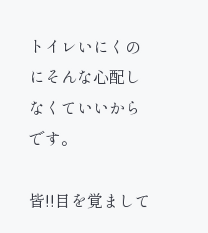トイレいにくのにそんな心配しなくていいからです。

皆!!目を覚まして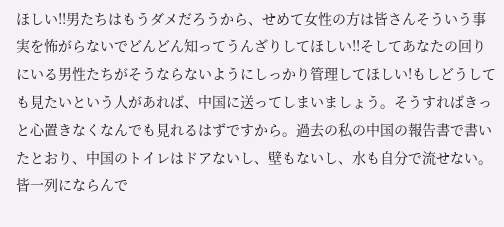ほしい!!男たちはもうダメだろうから、せめて女性の方は皆さんそういう事実を怖がらないでどんどん知ってうんざりしてほしい!!そしてあなたの回りにいる男性たちがそうならないようにしっかり管理してほしい!もしどうしても見たいという人があれば、中国に送ってしまいましょう。そうすればきっと心置きなくなんでも見れるはずですから。過去の私の中国の報告書で書いたとおり、中国のトイレはドアないし、壁もないし、水も自分で流せない。皆一列にならんで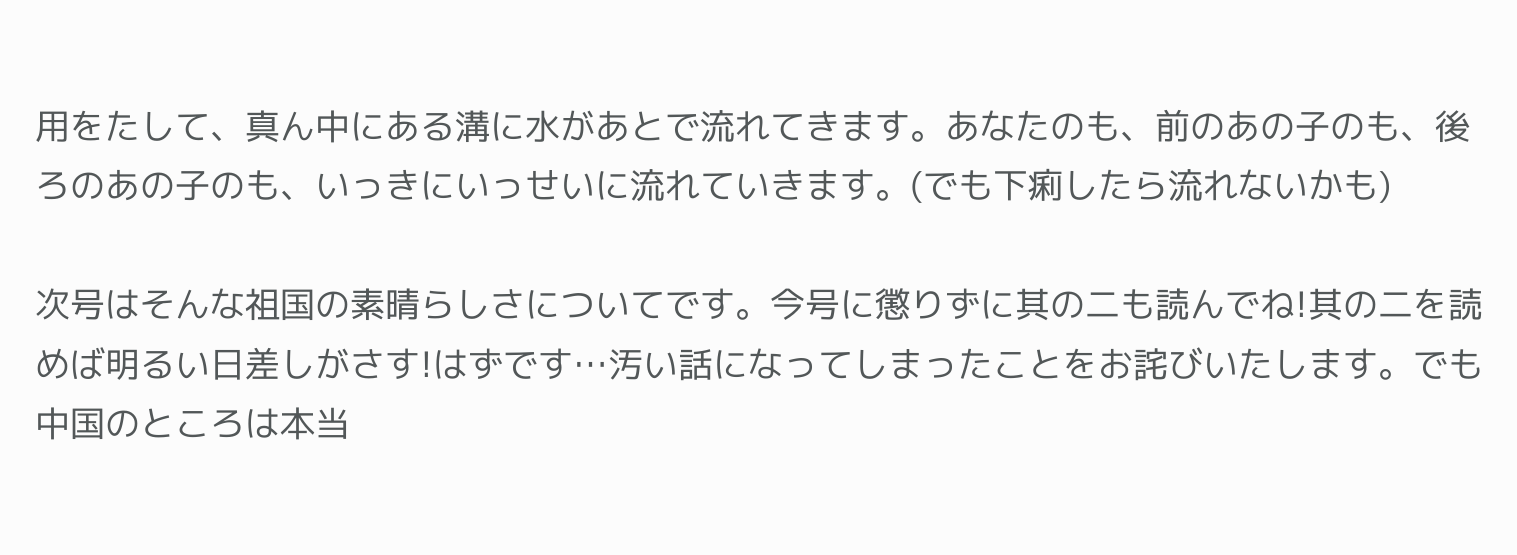用をたして、真ん中にある溝に水があとで流れてきます。あなたのも、前のあの子のも、後ろのあの子のも、いっきにいっせいに流れていきます。(でも下痢したら流れないかも)

次号はそんな祖国の素晴らしさについてです。今号に懲りずに其の二も読んでね!其の二を読めば明るい日差しがさす!はずです…汚い話になってしまったことをお詫びいたします。でも中国のところは本当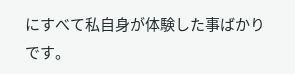にすべて私自身が体験した事ばかりです。